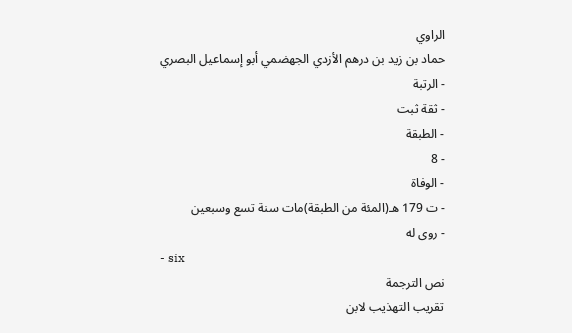الراوي
حماد بن زيد بن درهم الأزدي الجهضمي أبو إسماعيل البصري
- الرتبة
- ثقة ثبت
- الطبقة
- 8
- الوفاة
- ت 179 هـ(المئة من الطبقة)مات سنة تسع وسبعين
- روى له
- six
نص الترجمة
تقريب التهذيب لابن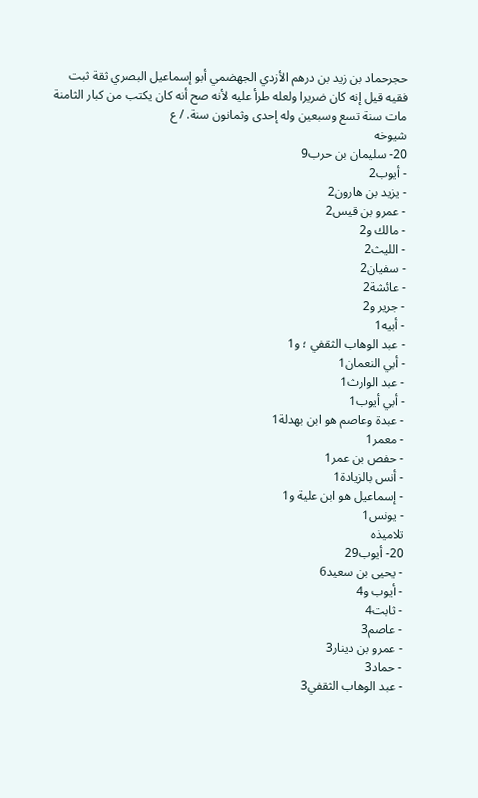حجرحماد بن زيد بن درهم الأزدي الجهضمي أبو إسماعيل البصري ثقة ثبت فقيه قيل إنه كان ضريرا ولعله طرأ عليه لأنه صح أنه كان يكتب من كبار الثامنة مات سنة تسع وسبعين وله إحدى وثمانون سنة. / ع
شيوخه
20- سليمان بن حرب9
- أيوب2
- يزيد بن هارون2
- عمرو بن قيس2
- مالك و2
- الليث2
- سفيان2
- عائشة2
- جرير و2
- أبيه1
- عبد الوهاب الثقفي ؛ و1
- أبي النعمان1
- عبد الوارث1
- أبي أيوب1
- عبدة وعاصم هو ابن بهدلة1
- معمر1
- حفص بن عمر1
- أنس بالزيادة1
- إسماعيل هو ابن علية و1
- يونس1
تلاميذه
20- أيوب29
- يحيى بن سعيد6
- أيوب و4
- ثابت4
- عاصم3
- عمرو بن دينار3
- حماد3
- عبد الوهاب الثقفي3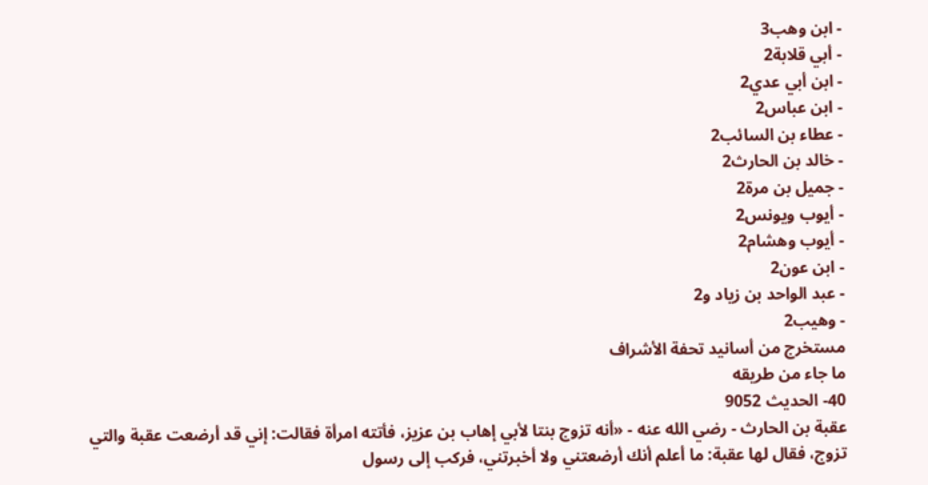- ابن وهب3
- أبي قلابة2
- ابن أبي عدي2
- ابن عباس2
- عطاء بن السائب2
- خالد بن الحارث2
- جميل بن مرة2
- أيوب ويونس2
- أيوب وهشام2
- ابن عون2
- عبد الواحد بن زياد و2
- وهيب2
مستخرج من أسانيد تحفة الأشراف
ما جاء من طريقه
40- الحديث 9052
عقبة بن الحارث - رضي الله عنه - «أنه تزوج بنتا لأبي إهاب بن عزيز، فأتته امرأة فقالت: إني قد أرضعت عقبة والتي تزوج، فقال لها عقبة: ما أعلم أنك أرضعتني ولا أخبرتني، فركب إلى رسول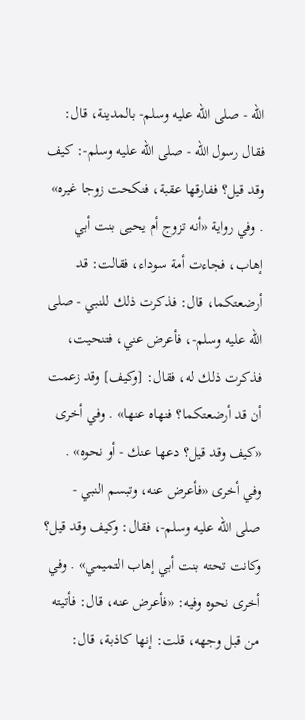الله - صلى الله عليه وسلم- بالمدينة، قال: فقال رسول الله - صلى الله عليه وسلم-: كيف وقد قيل؟ ففارقها عقبة، فنكحت زوجا غيره» . وفي رواية «أنه تزوج أم يحيى بنت أبي إهاب، فجاءت أمة سوداء، فقالت: قد أرضعتكما، قال: فذكرت ذلك للنبي - صلى الله عليه وسلم-، فأعرض عني، فتنحيت، فذكرت ذلك له، فقال: [وكيف] وقد زعمت أن قد أرضعتكما؟ فنهاه عنها» . وفي أخرى «كيف وقد قيل؟ دعها عنك - أو نحوه» . وفي أخرى «فأعرض عنه، وتبسم النبي - صلى الله عليه وسلم-، فقال: وكيف وقد قيل؟ وكانت تحته بنت أبي إهاب التميمي» . وفي أخرى نحوه وفيه: «فأعرض عنه، قال: فأتيته من قبل وجهه، قلت: إنها كاذبة، قال: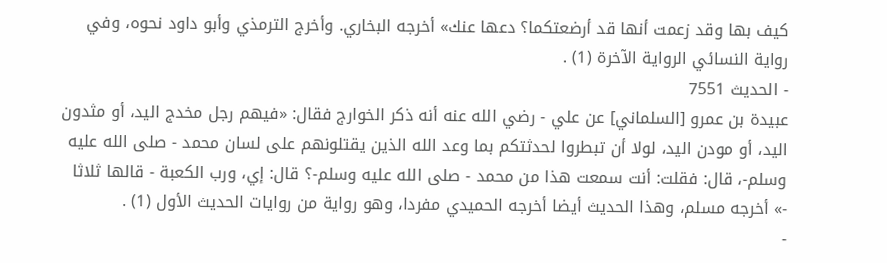كيف بها وقد زعمت أنها قد أرضعتكما؟ دعها عنك» أخرجه البخاري. وأخرج الترمذي وأبو داود نحوه، وفي رواية النسائي الرواية الآخرة (1) .
- الحديث 7551
عبيدة بن عمرو [السلماني] عن علي - رضي الله عنه أنه ذكر الخوارج فقال: «فيهم رجل مخدج اليد، أو مثدون اليد، أو مودن اليد، لولا أن تبطروا لحدثتكم بما وعد الله الذين يقتلونهم على لسان محمد - صلى الله عليه وسلم-، قال: فقلت: أنت سمعت هذا من محمد - صلى الله عليه وسلم-؟ قال: إي، ورب الكعبة - قالها ثلاثا -» أخرجه مسلم، وهذا الحديث أيضا أخرجه الحميدي مفردا، وهو رواية من روايات الحديث الأول (1) .
-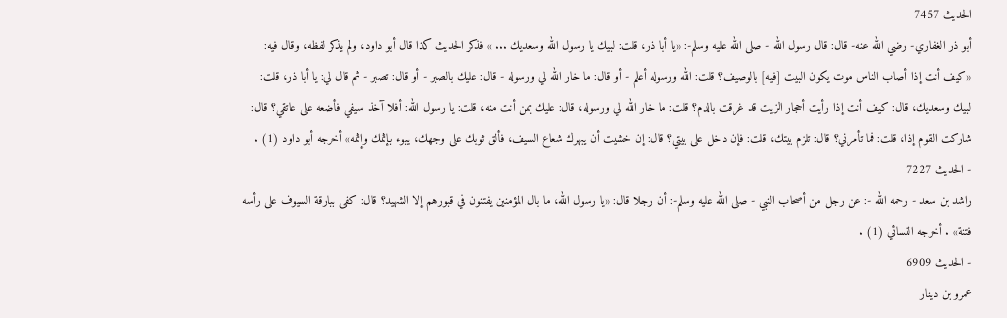الحديث 7457
أبو ذر الغفاري- رضي الله عنه- قال: قال رسول الله - صلى الله عليه وسلم-: «يا أبا ذر، قلت: لبيك يا رسول الله وسعديك ... » فذكر الحديث كذا قال أبو داود، ولم يذكر لفظه، وقال فيه: «كيف أنت إذا أصاب الناس موت يكون البيت [فيه] بالوصيف؟ قلت: الله ورسوله أعلم - أو قال: ما خار الله لي ورسوله - قال: عليك بالصبر - أو قال: تصبر - ثم قال لي: يا أبا ذر، قلت: لبيك وسعديك، قال: كيف أنت إذا رأيت أحجار الزيت قد غرقت بالدم؟ قلت: ما خار الله لي ورسوله، قال: عليك بمن أنت منه، قلت: يا رسول الله: أفلا آخذ سيفي فأضعه على عاتقي؟ قال: شاركت القوم إذا، قلت: فما تأمرني؟ قال: تلزم بيتك، قلت: فإن دخل على بيتي؟ قال: إن خشيت أن يبهرك شعاع السيف، فألق ثوبك على وجهك، يبوء بإثمك وإثمه» أخرجه أبو داود (1) .
- الحديث 7227
راشد بن سعد - رحمه الله -: عن رجل من أصحاب النبي - صلى الله عليه وسلم-: أن رجلا قال: «يا رسول الله، ما بال المؤمنين يفتنون في قبورهم إلا الشهيد؟ قال: كفى ببارقة السيوف على رأسه فتنة» . أخرجه النسائي (1) .
- الحديث 6909
عمرو بن دينار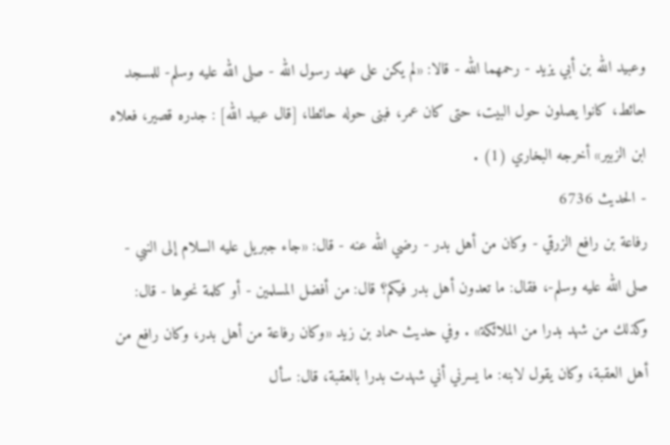وعبيد الله بن أبي يزيد - رحمهما الله - قالا: «لم يكن على عهد رسول الله - صلى الله عليه وسلم- للمسجد حائط، كانوا يصلون حول البيت، حتى كان عمر، فبنى حوله حائطا، [قال عبيد الله] : جدره قصير، فعلاه ابن الزبير» أخرجه البخاري (1) .
- الحديث 6736
رفاعة بن رافع الزرقي - وكان من أهل بدر - رضي الله عنه - قال: «جاء جبريل عليه السلام إلى النبي - صلى الله عليه وسلم-، فقال: ما تعدون أهل بدر فيكم؟ قال: من أفضل المسلمين - أو كلمة نحوها - قال: وكذلك من شهد بدرا من الملائكة» . وفي حديث حماد بن زيد «وكان رفاعة من أهل بدر، وكان رافع من أهل العقبة، وكان يقول لابنه: ما يسرني أني شهدت بدرا بالعقبة، قال: سأل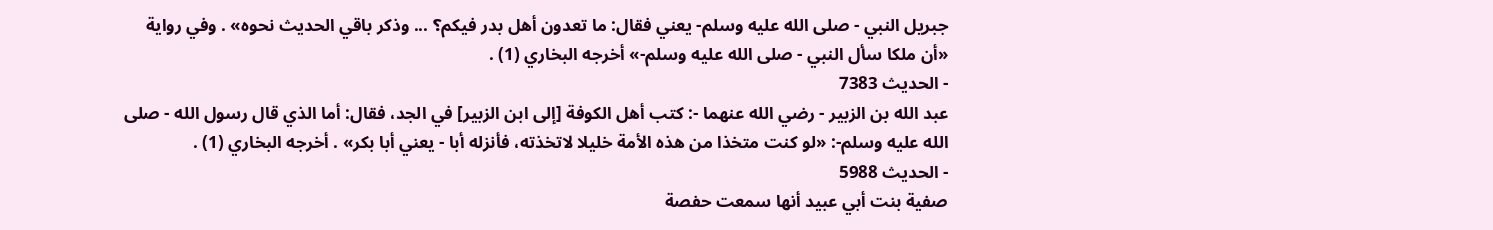جبريل النبي - صلى الله عليه وسلم- يعني فقال: ما تعدون أهل بدر فيكم؟ ... وذكر باقي الحديث نحوه» . وفي رواية «أن ملكا سأل النبي - صلى الله عليه وسلم-» أخرجه البخاري (1) .
- الحديث 7383
عبد الله بن الزبير - رضي الله عنهما -: كتب أهل الكوفة [إلى ابن الزبير] في الجد، فقال: أما الذي قال رسول الله - صلى الله عليه وسلم-: «لو كنت متخذا من هذه الأمة خليلا لاتخذته، فأنزله أبا - يعني أبا بكر» . أخرجه البخاري (1) .
- الحديث 5988
صفية بنت أبي عبيد أنها سمعت حفصة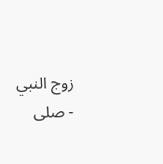زوج النبي - صلى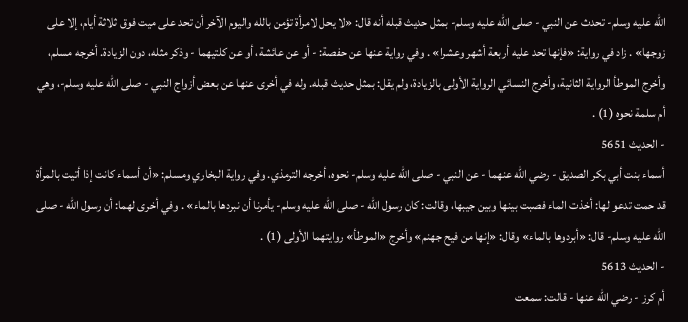الله عليه وسلم- تحدث عن النبي - صلى الله عليه وسلم- بمثل حديث قبله أنه قال: «لا يحل لامرأة تؤمن بالله واليوم الآخر أن تحد على ميت فوق ثلاثة أيام، إلا على زوجها» . زاد في رواية: «فإنها تحد عليه أربعة أشهر وعشرا» . وفي رواية عنها عن حفصة: - أو عن عائشة، أو عن كلتيهما - وذكر مثله، دون الزيادة. أخرجه مسلم، وأخرج الموطأ الرواية الثانية، وأخرج النسائي الرواية الأولى بالزيادة، ولم يقل: بمثل حديث قبله. وله في أخرى عنها عن بعض أزواج النبي - صلى الله عليه وسلم-، وهي أم سلمة نحوه (1) .
- الحديث 5651
أسماء بنت أبي بكر الصديق - رضي الله عنهما - عن النبي - صلى الله عليه وسلم- نحوه، أخرجه الترمذي. وفي رواية البخاري ومسلم: «أن أسماء كانت إذا أتيت بالمرأة قد حمت تدعو لها: أخذت الماء فصبت بينها وبين جيبها، وقالت: كان رسول الله - صلى الله عليه وسلم- يأمرنا أن نبردها بالماء» . وفي أخرى لهما: أن رسول الله - صلى الله عليه وسلم- قال: «أبردوها بالماء» وقال: «إنها من فيح جهنم» وأخرج «الموطأ» روايتهما الأولى (1) .
- الحديث 5613
أم كرز - رضي الله عنها - قالت: سمعت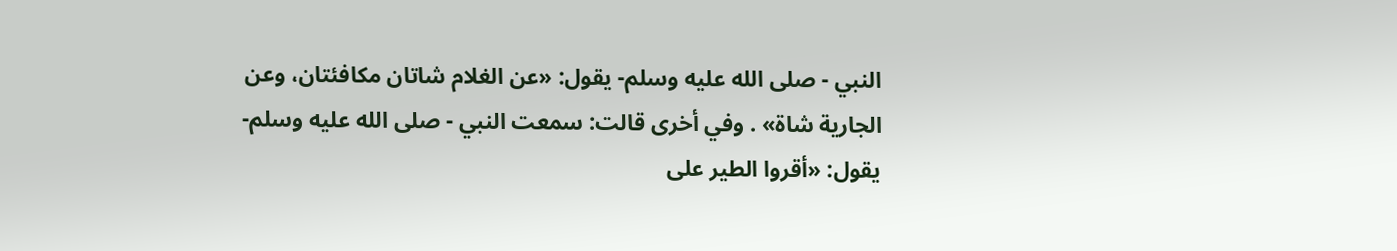النبي - صلى الله عليه وسلم- يقول: «عن الغلام شاتان مكافئتان، وعن الجارية شاة» . وفي أخرى قالت: سمعت النبي - صلى الله عليه وسلم- يقول: «أقروا الطير على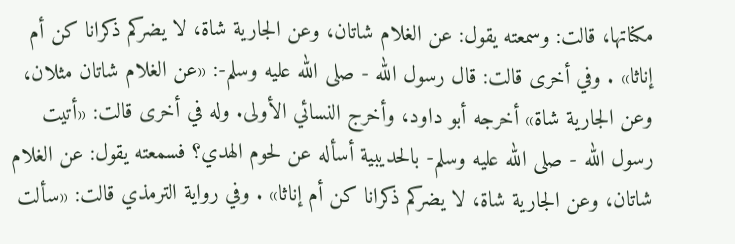مكناتها، قالت: وسمعته يقول: عن الغلام شاتان، وعن الجارية شاة، لا يضركم ذكرانا كن أم إناثا» . وفي أخرى قالت: قال رسول الله - صلى الله عليه وسلم-: «عن الغلام شاتان مثلان، وعن الجارية شاة» أخرجه أبو داود، وأخرج النسائي الأولى. وله في أخرى قالت: «أتيت رسول الله - صلى الله عليه وسلم- بالحديبية أسأله عن لحوم الهدي؟ فسمعته يقول: عن الغلام شاتان، وعن الجارية شاة، لا يضركم ذكرانا كن أم إناثا» . وفي رواية الترمذي قالت: «سألت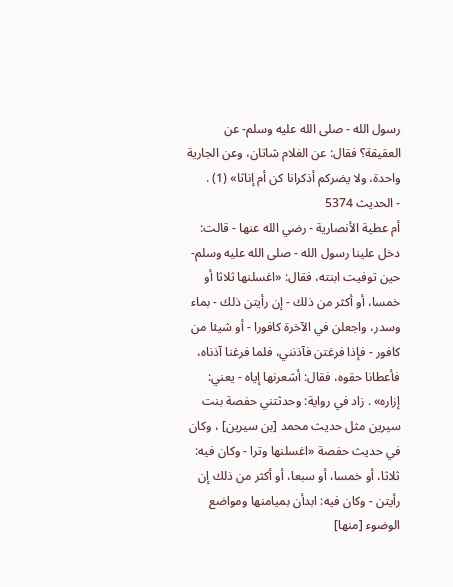رسول الله - صلى الله عليه وسلم- عن العقيقة؟ فقال: عن الغلام شاتان، وعن الجارية واحدة، ولا يضركم أذكرانا كن أم إناثا» (1) .
- الحديث 5374
أم عطية الأنصارية - رضي الله عنها - قالت: دخل علينا رسول الله - صلى الله عليه وسلم- حين توفيت ابنته، فقال: «اغسلنها ثلاثا أو خمسا، أو أكثر من ذلك - إن رأيتن ذلك - بماء وسدر، واجعلن في الآخرة كافورا - أو شيئا من كافور - فإذا فرغتن فآذنني، فلما فرغنا آذناه، فأعطانا حقوه، فقال: أشعرنها إياه - يعني: إزاره» . زاد في رواية: وحدثتني حفصة بنت سيرين مثل حديث محمد [بن سيرين] ، وكان في حديث حفصة «اغسلنها وترا - وكان فيه: ثلاثا، أو خمسا، أو سبعا، أو أكثر من ذلك إن رأيتن - وكان فيه: ابدأن بميامنها ومواضع الوضوء [منها]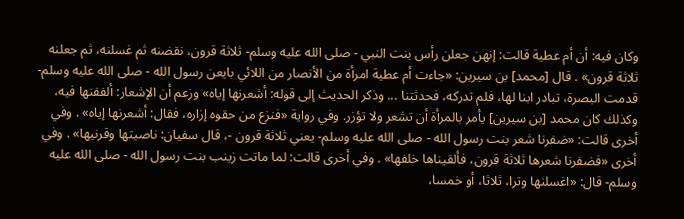وكان فيه: أن أم عطية قالت: إنهن جعلن رأس بنت النبي - صلى الله عليه وسلم- ثلاثة قرون، نقضنه ثم غسلنه، ثم جعلنه ثلاثة قرون» . قال [محمد] بن سيرين: «جاءت أم عطية امرأة من الأنصار من اللائي بايعن رسول الله - صلى الله عليه وسلم- قدمت البصرة، تبادر ابنا لها، فلم تدركه، فحدثتنا ... وذكر الحديث إلى قوله: أشعرنها إياه» وزعم أن الإشعار: ألففنها فيه، وكذلك كان محمد [بن سيرين] يأمر بالمرأة أن تشعر ولا تؤزر. وفي رواية «فنزع من حقوه إزاره، فقال: أشعرنها إياه» . وفي أخرى قالت: «ضفرنا شعر بنت رسول الله - صلى الله عليه وسلم- يعني ثلاثة قرون -، قال سفيان: ناصيتها وقرنيها» . وفي أخرى «فضفرنا شعرها ثلاثة قرون، فألقيناها خلفها» . وفي أخرى قالت: لما ماتت زينب بنت رسول الله - صلى الله عليه وسلم- قال: «اغسلنها وترا، ثلاثا، أو خمسا،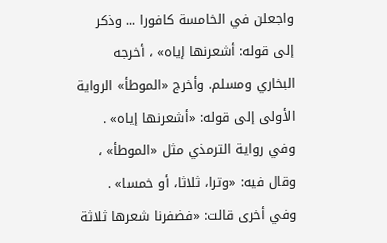واجعلن في الخامسة كافورا ... وذكر إلى قوله: أشعرنها إياه» ، أخرجه البخاري ومسلم. وأخرج «الموطأ» الرواية الأولى إلى قوله: «أشعرنها إياه» . وفي رواية الترمذي مثل «الموطأ» ، وقال فيه: «وترا، ثلاثا، أو خمسا» . وفي أخرى قالت: «فضفرنا شعرها ثلاثة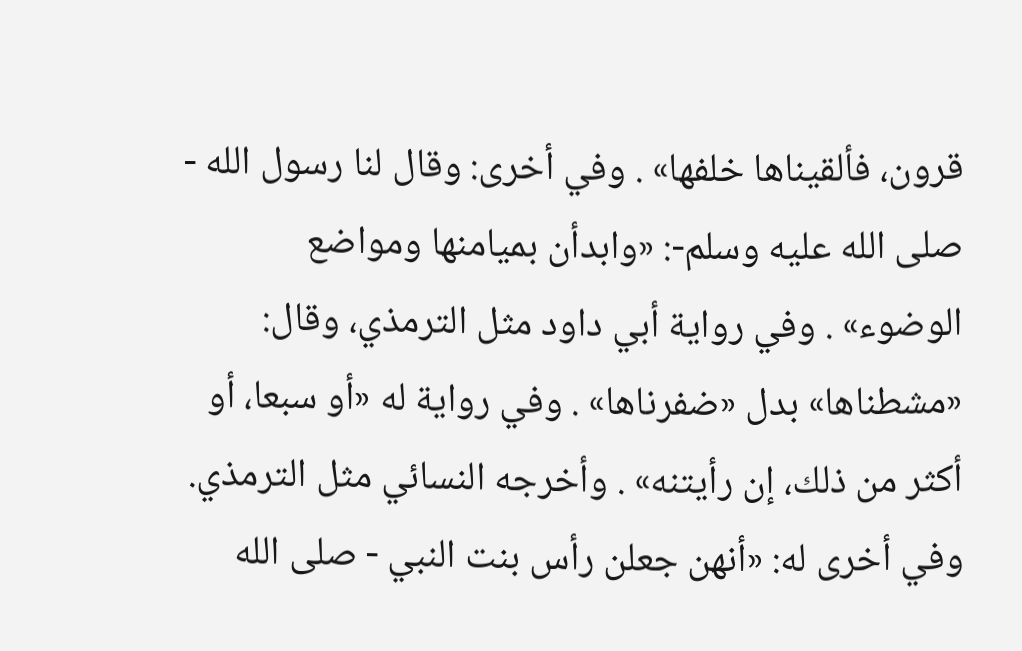قرون، فألقيناها خلفها» . وفي أخرى: وقال لنا رسول الله - صلى الله عليه وسلم-: «وابدأن بميامنها ومواضع الوضوء» . وفي رواية أبي داود مثل الترمذي، وقال: «مشطناها» بدل «ضفرناها» . وفي رواية له «أو سبعا، أو أكثر من ذلك، إن رأيتنه» . وأخرجه النسائي مثل الترمذي. وفي أخرى له: «أنهن جعلن رأس بنت النبي - صلى الله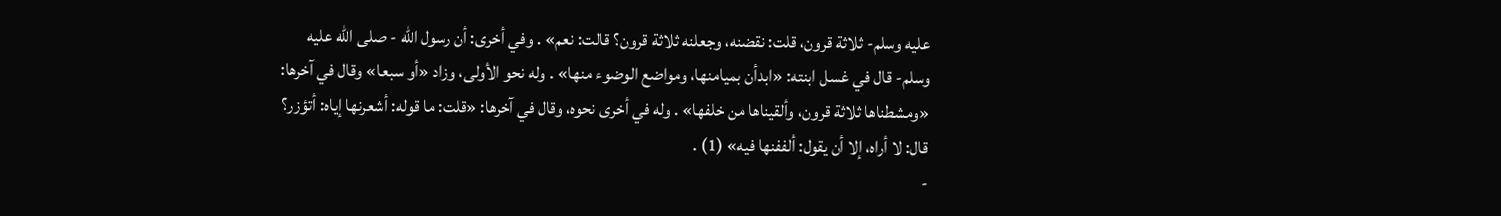عليه وسلم- ثلاثة قرون، قلت: نقضنه، وجعلنه ثلاثة قرون؟ قالت: نعم» . وفي أخرى: أن رسول الله - صلى الله عليه وسلم- قال في غسل ابنته: «ابدأن بميامنها، ومواضع الوضوء منها» . وله نحو الأولى، وزاد «أو سبعا» وقال في آخرها: «ومشطناها ثلاثة قرون، وألقيناها من خلفها» . وله في أخرى نحوه، وقال في آخرها: «قلت: ما قوله: أشعرنها إياه: أتؤزر؟ قال: لا أراه، إلا أن يقول: ألففنها فيه» (1) .
-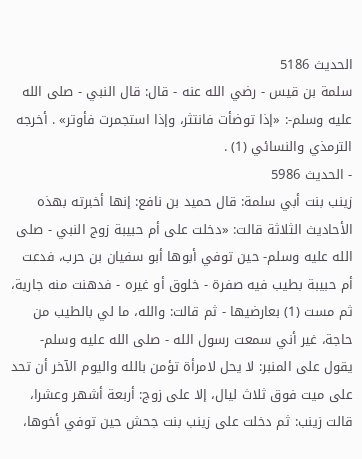الحديث 5186
سلمة بن قيس - رضي الله عنه - قال: قال النبي - صلى الله عليه وسلم-: «إذا توضأت فانتثر، وإذا استجمرت فأوتر» . أخرجه الترمذي والنسائي (1) .
- الحديث 5986
زينب بنت أبي سلمة: قال حميد بن نافع: إنها أخبرته بهذه الأحاديث الثلاثة قالت: «دخلت على أم حبيبة زوج النبي - صلى الله عليه وسلم- حين توفي أبوها أبو سفيان بن حرب، فدعت أم حبيبة بطيب فيه صفرة - خلوق أو غيره - فدهنت منه جارية، ثم مست (1) بعارضيها - ثم قالت: والله، ما لي بالطيب من حاجة، غير أني سمعت رسول الله - صلى الله عليه وسلم- يقول على المنبر: لا يحل لامرأة تؤمن بالله واليوم الآخر أن تحد على ميت فوق ثلاث ليال، إلا على زوج: أربعة أشهر وعشرا، قالت زينب: ثم دخلت على زينب بنت جحش حين توفي أخوها،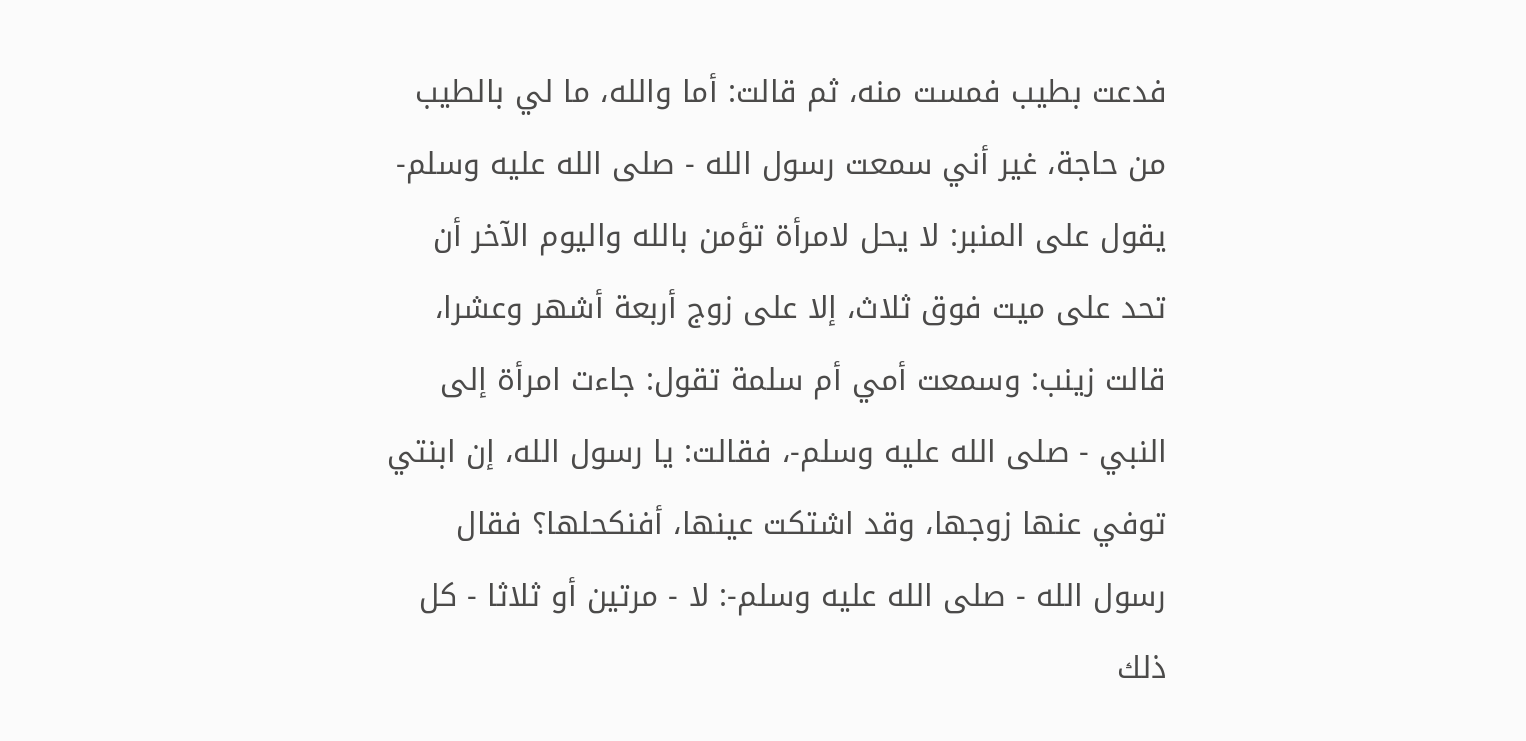فدعت بطيب فمست منه، ثم قالت: أما والله، ما لي بالطيب من حاجة، غير أني سمعت رسول الله - صلى الله عليه وسلم- يقول على المنبر: لا يحل لامرأة تؤمن بالله واليوم الآخر أن تحد على ميت فوق ثلاث، إلا على زوج أربعة أشهر وعشرا، قالت زينب: وسمعت أمي أم سلمة تقول: جاءت امرأة إلى النبي - صلى الله عليه وسلم-، فقالت: يا رسول الله، إن ابنتي توفي عنها زوجها، وقد اشتكت عينها، أفنكحلها؟ فقال رسول الله - صلى الله عليه وسلم-: لا - مرتين أو ثلاثا - كل ذلك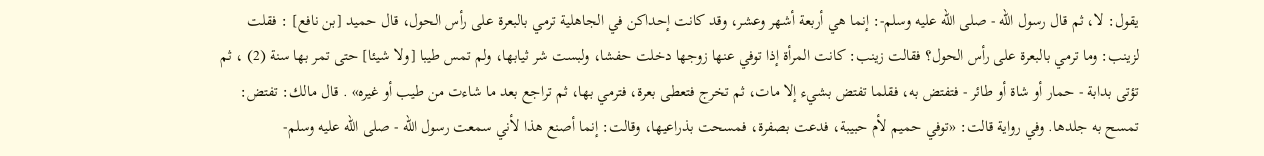يقول: لا، ثم قال رسول الله - صلى الله عليه وسلم-: إنما هي أربعة أشهر وعشر، وقد كانت إحداكن في الجاهلية ترمي بالبعرة على رأس الحول، قال حميد [بن نافع] : فقلت لزينب: وما ترمي بالبعرة على رأس الحول؟ فقالت زينب: كانت المرأة إذا توفي عنها زوجها دخلت حفشا، ولبست شر ثيابها، ولم تمس طيبا [ولا شيئا] حتى تمر بها سنة (2) ، ثم تؤتى بدابة - حمار أو شاة أو طائر - فتفتض به، فقلما تفتض بشيء إلا مات، ثم تخرج فتعطى بعرة، فترمي بها، ثم تراجع بعد ما شاءت من طيب أو غيره» . قال مالك: تفتض: تمسح به جلدها. وفي رواية قالت: «توفي حميم لأم حبيبة، فدعت بصفرة، فمسحت بذراعيها، وقالت: إنما أصنع هذا لأني سمعت رسول الله - صلى الله عليه وسلم-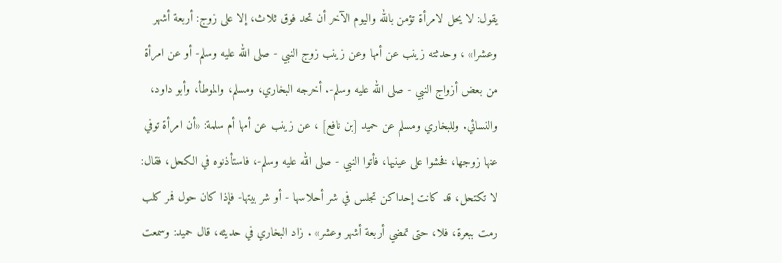يقول: لا يحل لامرأة تؤمن بالله واليوم الآخر أن تحد فوق ثلاث، إلا على زوج: أربعة أشهر وعشرا» ، وحدثته زينب عن أمها وعن زينب زوج النبي - صلى الله عليه وسلم- أو عن امرأة من بعض أزواج النبي - صلى الله عليه وسلم-. أخرجه البخاري، ومسلم، والموطأ، وأبو داود، والنسائي. وللبخاري ومسلم عن حميد [بن نافع] ، عن زينب عن أمها أم سلمة: «أن امرأة توفي عنها زوجها، فخشوا على عينيها، فأتوا النبي - صلى الله عليه وسلم-، فاستأذنوه في الكحل، فقال: لا تكتحل، قد كانت إحداكن تجلس في شر أحلاسها - أو شر بيتها- فإذا كان حول فمر كلب رمت ببعرة، فلا، حتى تمضي أربعة أشهر وعشر» . زاد البخاري في حديثه، قال حميد: وسمعت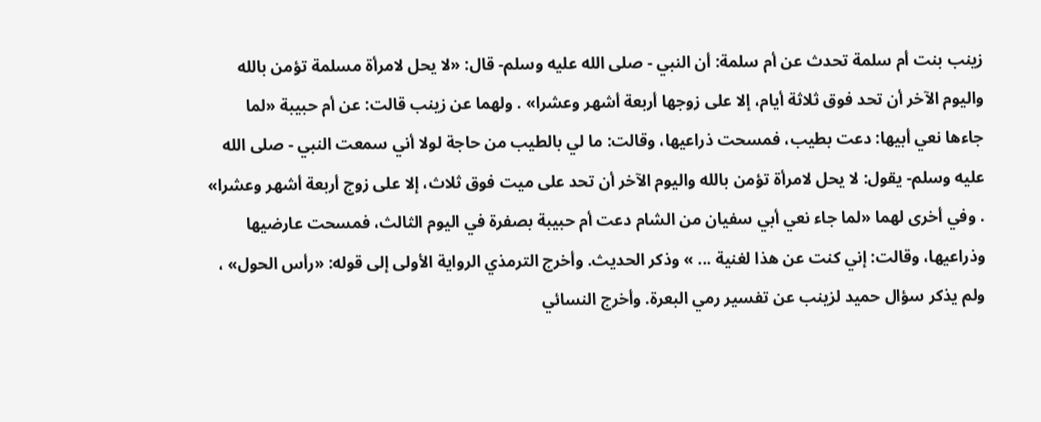زينب بنت أم سلمة تحدث عن أم سلمة: أن النبي - صلى الله عليه وسلم- قال: «لا يحل لامرأة مسلمة تؤمن بالله واليوم الآخر أن تحد فوق ثلاثة أيام، إلا على زوجها أربعة أشهر وعشرا» . ولهما عن زينب قالت: عن أم حبيبة «لما جاءها نعي أبيها: دعت بطيب، فمسحت ذراعيها، وقالت: ما لي بالطيب من حاجة لولا أني سمعت النبي - صلى الله عليه وسلم- يقول: لا يحل لامرأة تؤمن بالله واليوم الآخر أن تحد على ميت فوق ثلاث، إلا على زوج أربعة أشهر وعشرا» . وفي أخرى لهما «لما جاء نعي أبي سفيان من الشام دعت أم حبيبة بصفرة في اليوم الثالث، فمسحت عارضيها وذراعيها، وقالت: إني كنت عن هذا لغنية ... » وذكر الحديث. وأخرج الترمذي الرواية الأولى إلى قوله: «رأس الحول» ، ولم يذكر سؤال حميد لزينب عن تفسير رمي البعرة. وأخرج النسائي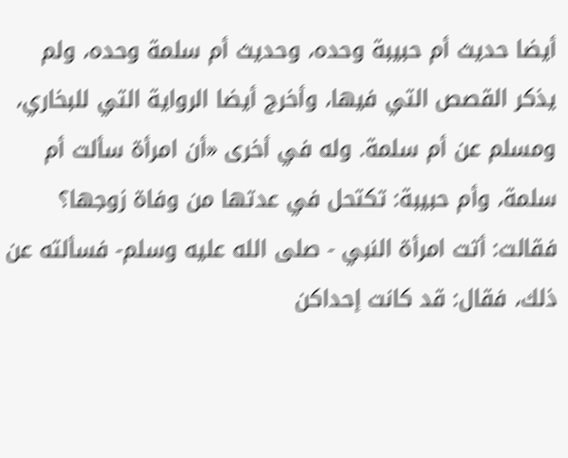أيضا حديث أم حبيبة وحده، وحديث أم سلمة وحده، ولم يذكر القصص التي فيها، وأخرج أيضا الرواية التي للبخاري، ومسلم عن أم سلمة. وله في أخرى «أن امرأة سألت أم سلمة، وأم حبيبة: تكتحل في عدتها من وفاة زوجها؟ فقالت: أتت امرأة النبي - صلى الله عليه وسلم- فسألته عن ذلك، فقال: قد كانت إحداكن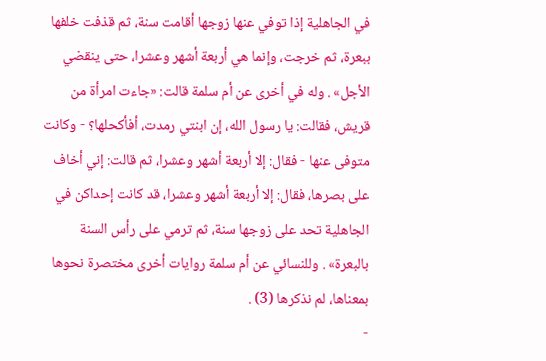في الجاهلية إذا توفي عنها زوجها أقامت سنة، ثم قذفت خلفها ببعرة، ثم خرجت، وإنما هي أربعة أشهر وعشرا، حتى ينقضي الأجل» . وله في أخرى عن أم سلمة قالت: «جاءت امرأة من قريش، فقالت: يا رسول الله، إن ابنتي رمدت، أفأكحلها؟ - وكانت متوفى عنها - فقال: إلا أربعة أشهر وعشرا، ثم قالت: إني أخاف على بصرها، فقال: إلا أربعة أشهر وعشرا، قد كانت إحداكن في الجاهلية تحد على زوجها سنة، ثم ترمي على رأس السنة بالبعرة» . وللنسائي عن أم سلمة روايات أخرى مختصرة نحوها بمعناها، لم نذكرها (3) .
-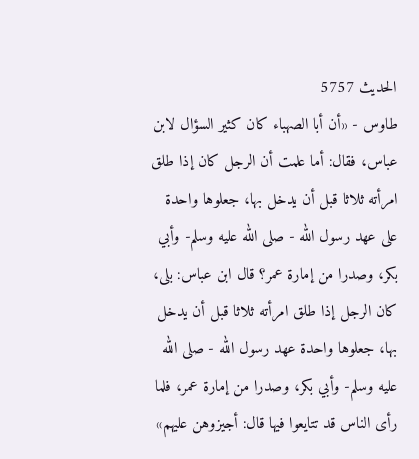الحديث 5757
طاوس - «أن أبا الصهباء كان كثير السؤال لابن عباس، فقال: أما علمت أن الرجل كان إذا طلق امرأته ثلاثا قبل أن يدخل بها، جعلوها واحدة على عهد رسول الله - صلى الله عليه وسلم- وأبي بكر، وصدرا من إمارة عمر؟ قال ابن عباس: بلى، كان الرجل إذا طلق امرأته ثلاثا قبل أن يدخل بها، جعلوها واحدة عهد رسول الله - صلى الله عليه وسلم- وأبي بكر، وصدرا من إمارة عمر، فلما رأى الناس قد تتايعوا فيها قال: أجيزوهن عليهم»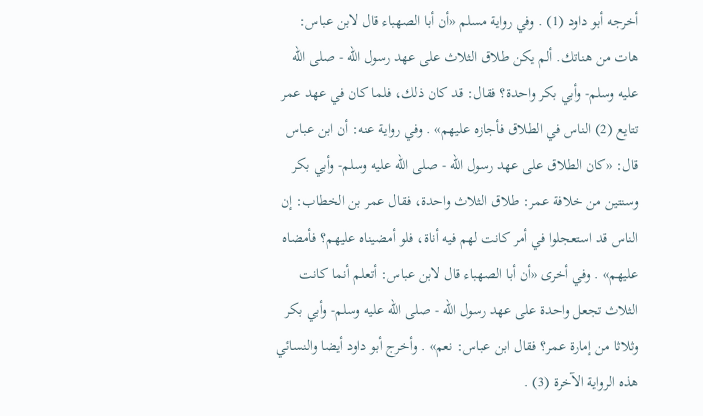أخرجه أبو داود (1) . وفي رواية مسلم «أن أبا الصهباء قال لابن عباس: هات من هناتك. ألم يكن طلاق الثلاث على عهد رسول الله - صلى الله عليه وسلم- وأبي بكر واحدة؟ فقال: قد كان ذلك، فلما كان في عهد عمر تتايع (2) الناس في الطلاق فأجازه عليهم» . وفي رواية عنه: أن ابن عباس قال: «كان الطلاق على عهد رسول الله - صلى الله عليه وسلم- وأبي بكر وسنتين من خلافة عمر: طلاق الثلاث واحدة، فقال عمر بن الخطاب: إن الناس قد استعجلوا في أمر كانت لهم فيه أناة، فلو أمضيناه عليهم؟ فأمضاه عليهم» . وفي أخرى «أن أبا الصهباء قال لابن عباس: أتعلم أنما كانت الثلاث تجعل واحدة على عهد رسول الله - صلى الله عليه وسلم- وأبي بكر وثلاثا من إمارة عمر؟ فقال ابن عباس: نعم» . وأخرج أبو داود أيضا والنسائي هذه الرواية الآخرة (3) .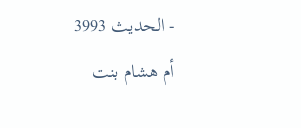- الحديث 3993
أم هشام بنت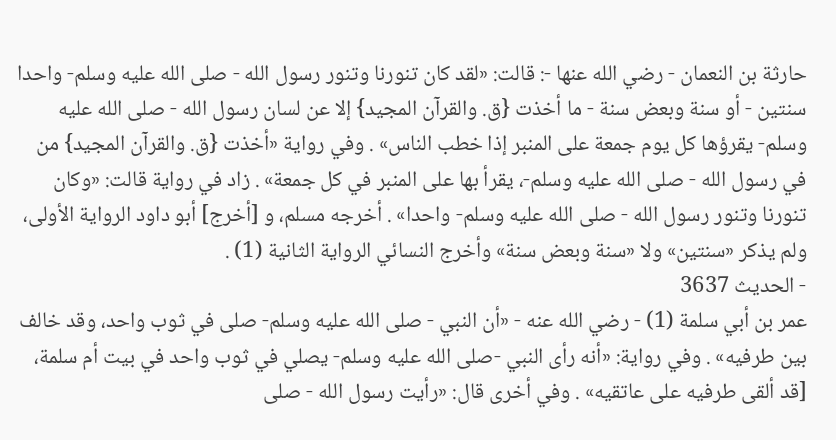حارثة بن النعمان - رضي الله عنها -: قالت: «لقد كان تنورنا وتنور رسول الله - صلى الله عليه وسلم- واحدا سنتين - أو سنة وبعض سنة - ما أخذت {ق. والقرآن المجيد} إلا عن لسان رسول الله - صلى الله عليه وسلم- يقرؤها كل يوم جمعة على المنبر إذا خطب الناس» . وفي رواية «أخذت {ق. والقرآن المجيد} من في رسول الله - صلى الله عليه وسلم-، يقرأ بها على المنبر في كل جمعة» . زاد في رواية قالت: «وكان تنورنا وتنور رسول الله - صلى الله عليه وسلم- واحدا» . أخرجه مسلم، و [أخرج] أبو داود الرواية الأولى، ولم يذكر «سنتين» ولا «سنة وبعض سنة» وأخرج النسائي الرواية الثانية (1) .
- الحديث 3637
عمر بن أبي سلمة (1) - رضي الله عنه - «أن النبي - صلى الله عليه وسلم- صلى في ثوب واحد، وقد خالف بين طرفيه» . وفي رواية: «أنه رأى النبي -صلى الله عليه وسلم- يصلي في ثوب واحد في بيت أم سلمة، [قد ألقى طرفيه على عاتقيه» . وفي أخرى قال: «رأيت رسول الله - صلى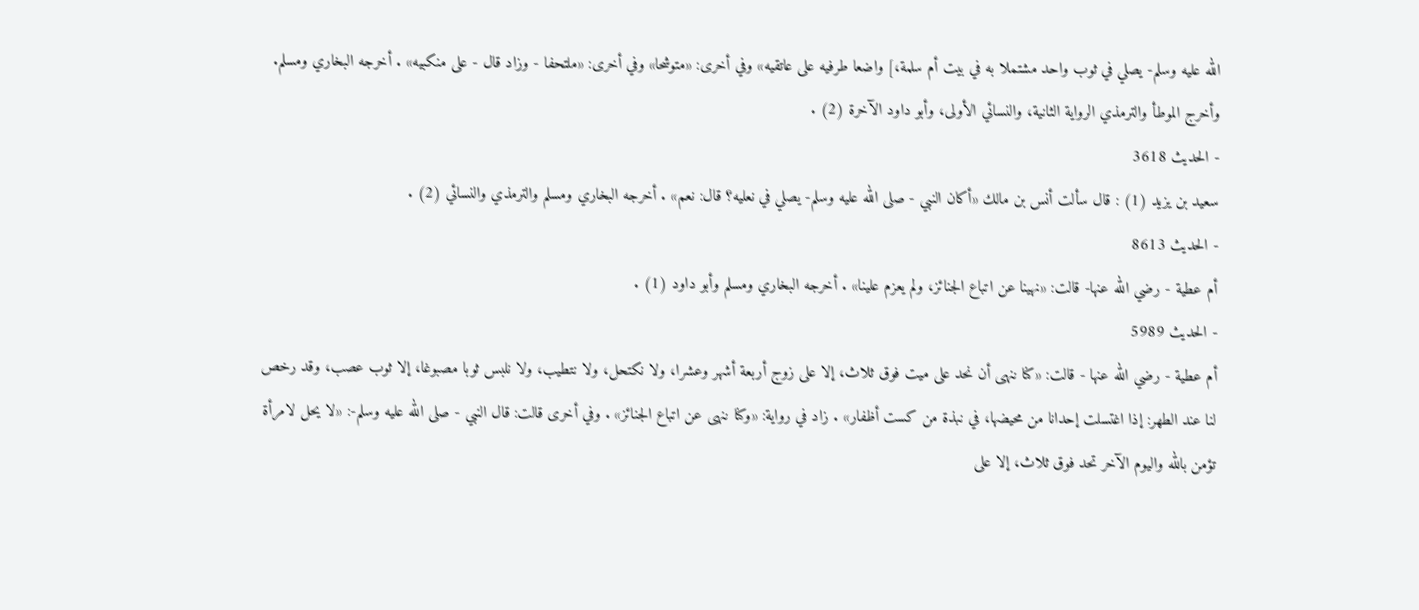الله عليه وسلم- يصلي في ثوب واحد مشتملا به في بيت أم سلمة،] واضعا طرفيه على عاتقيه» وفي أخرى: «متوشحا» وفي أخرى: «ملتحفا - وزاد قال - على منكبيه» . أخرجه البخاري ومسلم. وأخرج الموطأ والترمذي الرواية الثانية، والنسائي الأولى، وأبو داود الآخرة (2) .
- الحديث 3618
سعيد بن يزيد (1) : قال سألت أنس بن مالك «أكان النبي - صلى الله عليه وسلم- يصلي في نعليه؟ قال: نعم» . أخرجه البخاري ومسلم والترمذي والنسائي (2) .
- الحديث 8613
أم عطية - رضي الله عنها- قالت: «نهينا عن اتباع الجنائز، ولم يعزم علينا» . أخرجه البخاري ومسلم وأبو داود (1) .
- الحديث 5989
أم عطية - رضي الله عنها - قالت: «كنا ننهى أن نحد على ميت فوق ثلاث، إلا على زوج أربعة أشهر وعشرا، ولا نكتحل، ولا نتطيب، ولا نلبس ثوبا مصبوغا، إلا ثوب عصب، وقد رخص لنا عند الطهر: إذا اغتسلت إحدانا من محيضها، في نبذة من كست أظفار» . زاد في رواية: «وكنا ننهى عن اتباع الجنائز» . وفي أخرى قالت: قال النبي - صلى الله عليه وسلم-: «لا يحل لامرأة تؤمن بالله واليوم الآخر تحد فوق ثلاث، إلا على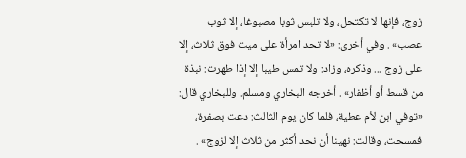زوج، فإنها لا تكتحل، ولا تلبس ثوبا مصبوغا، إلا ثوب عصب» . وفي أخرى: «لا تحد امرأة على ميت فوق ثلاث، إلا على زوج ... وذكره، وزاد: ولا تمس طيبا إلا إذا طهرت: نبذة من قسط أو أظفار» . أخرجه البخاري ومسلم. وللبخاري قال: «توفي ابن لأم عطية، فلما كان يوم الثالث: دعت بصفرة، فمسحت، وقالت: نهينا أن نحد أكثر من ثلاث إلا لزوج» .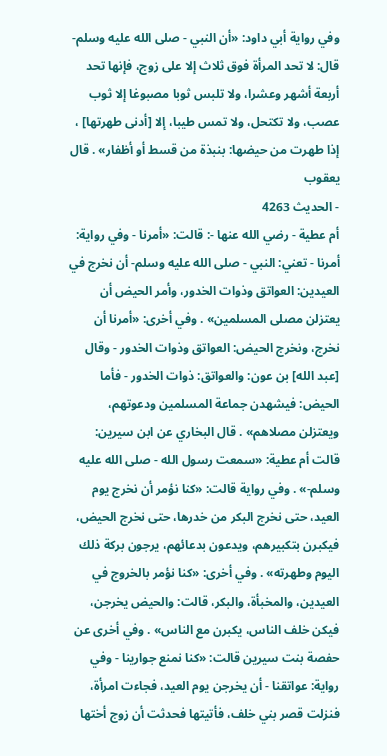وفي رواية أبي داود: «أن النبي - صلى الله عليه وسلم- قال: لا تحد المرأة فوق ثلاث إلا على زوج، فإنها تحد أربعة أشهر وعشرا، ولا تلبس ثوبا مصبوغا إلا ثوب عصب، ولا تكتحل، ولا تمس طيبا، إلا [أدنى طهرتها] ، إذا طهرت من حيضها: بنبذة من قسط أو أظفار» . قال يعقوب
- الحديث 4263
أم عطية - رضي الله عنها -: قالت: «أمرنا - وفي رواية: أمرنا - تعني: النبي - صلى الله عليه وسلم- أن نخرج في العيدين: العواتق وذوات الخدور، وأمر الحيض أن يعتزلن مصلى المسلمين» . وفي أخرى: «أمرنا أن نخرج، ونخرج الحيض: العواتق وذوات الخدور - وقال [عبد الله] بن عون: والعواتق: ذوات الخدور - فأما الحيض: فيشهدن جماعة المسلمين ودعوتهم، ويعتزلن مصلاهم» . قال البخاري عن ابن سيرين: قالت أم عطية: «سمعت رسول الله - صلى الله عليه وسلم-» . وفي رواية قالت: «كنا نؤمر أن نخرج يوم العيد، حتى نخرج البكر من خدرها، حتى نخرج الحيض، فيكبرن بتكبيرهم، ويدعون بدعائهم، يرجون بركة ذلك اليوم وطهرته» . وفي أخرى: «كنا نؤمر بالخروج في العيدين، والمخبأة، والبكر، قالت: والحيض يخرجن، فيكن خلف الناس، يكبرن مع الناس» . وفي أخرى عن حفصة بنت سيرين قالت: «كنا نمنع جوارينا - وفي رواية: عواتقنا - أن يخرجن يوم العيد، فجاءت امرأة، فنزلت قصر بني خلف، فأتيتها فحدثت أن زوج أختها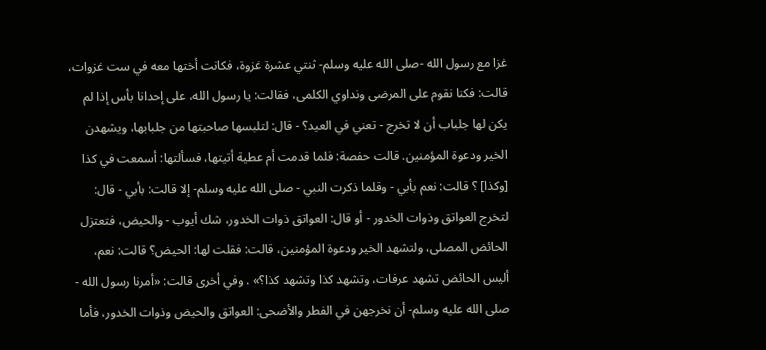غزا مع رسول الله -صلى الله عليه وسلم- ثنتي عشرة غزوة، فكانت أختها معه في ست غزوات، قالت: فكنا نقوم على المرضى ونداوي الكلمى، فقالت: يا رسول الله، على إحدانا بأس إذا لم يكن لها جلباب أن لا تخرج - تعني في العيد؟ - قال: لتلبسها صاحبتها من جلبابها، ويشهدن الخير ودعوة المؤمنين. قالت حفصة: فلما قدمت أم عطية أتيتها، فسألتها: أسمعت في كذا [وكذا] ؟ قالت: نعم بأبي - وقلما ذكرت النبي - صلى الله عليه وسلم- إلا قالت: بأبي - قال: لتخرج العواتق وذوات الخدور - أو قال: العواتق ذوات الخدور، شك أيوب - والحيض، فتعتزل الحائض المصلى، ولتشهد الخير ودعوة المؤمنين، قالت: فقلت لها: الحيض؟ قالت: نعم، أليس الحائض تشهد عرفات، وتشهد كذا وتشهد كذا؟» . وفي أخرى قالت: «أمرنا رسول الله - صلى الله عليه وسلم- أن نخرجهن في الفطر والأضحى: العواتق والحيض وذوات الخدور، فأما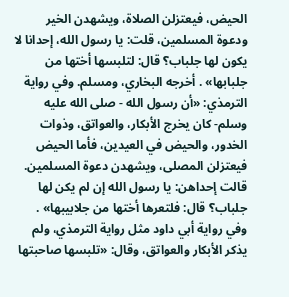الحيض، فيعتزلن الصلاة، ويشهدن الخير ودعوة المسلمين، قلت: يا رسول الله، إحدانا لا يكون لها جلباب؟ قال: لتلبسها أختها من جلبابها» . أخرجه البخاري، ومسلم. وفي رواية الترمذي: «أن رسول الله - صلى الله عليه وسلم- كان يخرج الأبكار، والعواتق، وذوات الخدور، والحيض في العيدين، فأما الحيض فيعتزلن المصلى، ويشهدن دعوة المسلمين. قالت إحداهن: يا رسول الله إن لم يكن لها جلباب؟ قال: فلتعرها أختها من جلابيبها» . وفي رواية أبي داود مثل رواية الترمذي، ولم يذكر الأبكار والعواتق، وقال: «تلبسها صاحبتها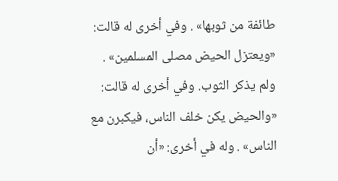طائفة من ثوبها» . وفي أخرى له قالت: «ويعتزل الحيض مصلى المسلمين» . ولم يذكر الثوب. وفي أخرى له قالت: «والحيض يكن خلف الناس، فيكبرن مع الناس» . وله في أخرى: «أن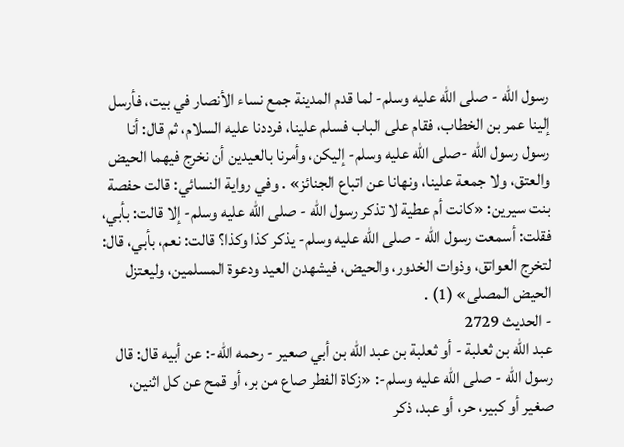رسول الله - صلى الله عليه وسلم- لما قدم المدينة جمع نساء الأنصار في بيت، فأرسل إلينا عمر بن الخطاب، فقام على الباب فسلم علينا، فرددنا عليه السلام، ثم قال: أنا رسول رسول الله -صلى الله عليه وسلم- إليكن، وأمرنا بالعيدين أن نخرج فيهما الحيض والعتق، ولا جمعة علينا، ونهانا عن اتباع الجنائز» . وفي رواية النسائي: قالت حفصة بنت سيرين: «كانت أم عطية لا تذكر رسول الله - صلى الله عليه وسلم- إلا قالت: بأبي، فقلت: أسمعت رسول الله - صلى الله عليه وسلم- يذكر كذا وكذا؟ قالت: نعم، بأبي، قال: لتخرج العواتق، وذوات الخدور، والحيض، فيشهدن العيد ودعوة المسلمين، وليعتزل الحيض المصلى» (1) .
- الحديث 2729
عبد الله بن ثعلبة - أو ثعلبة بن عبد الله بن أبي صعير - رحمه الله-: عن أبيه قال: قال رسول الله - صلى الله عليه وسلم-: «زكاة الفطر صاع من بر، أو قمح عن كل اثنين، صغير أو كبير، حر، أو عبد، ذكر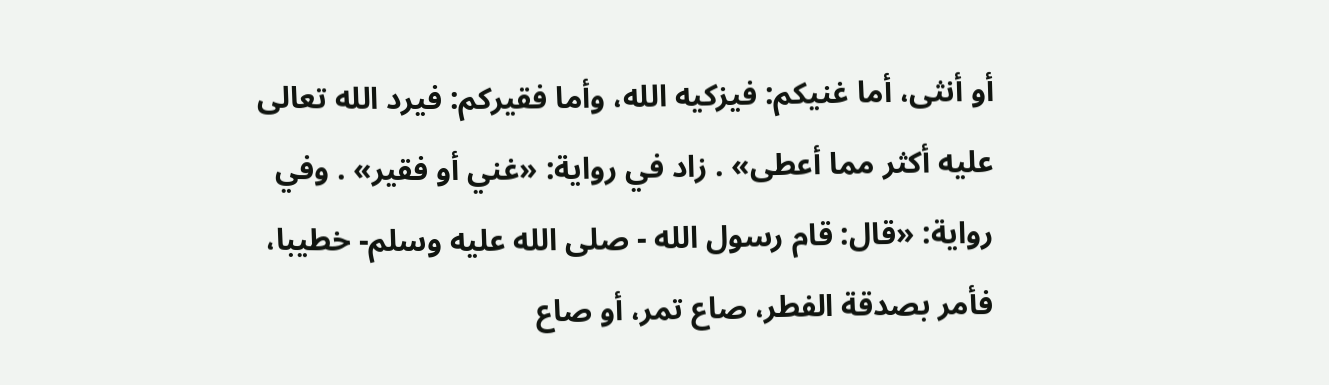أو أنثى، أما غنيكم: فيزكيه الله، وأما فقيركم: فيرد الله تعالى عليه أكثر مما أعطى» . زاد في رواية: «غني أو فقير» . وفي رواية: «قال: قام رسول الله - صلى الله عليه وسلم- خطيبا، فأمر بصدقة الفطر، صاع تمر، أو صاع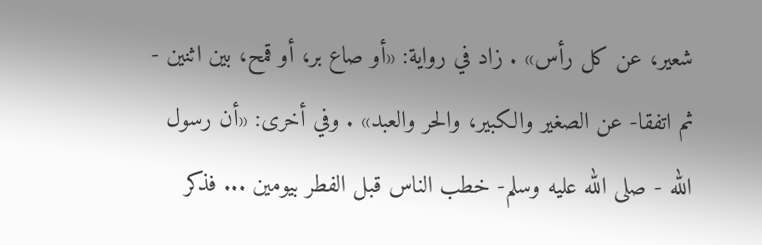شعير، عن كل رأس» . زاد في رواية: «أو صاع بر، أو قمح، بين اثنين - ثم اتفقا- عن الصغير والكبير، والحر والعبد» . وفي أخرى: «أن رسول الله - صلى الله عليه وسلم- خطب الناس قبل الفطر بيومين ... فذكر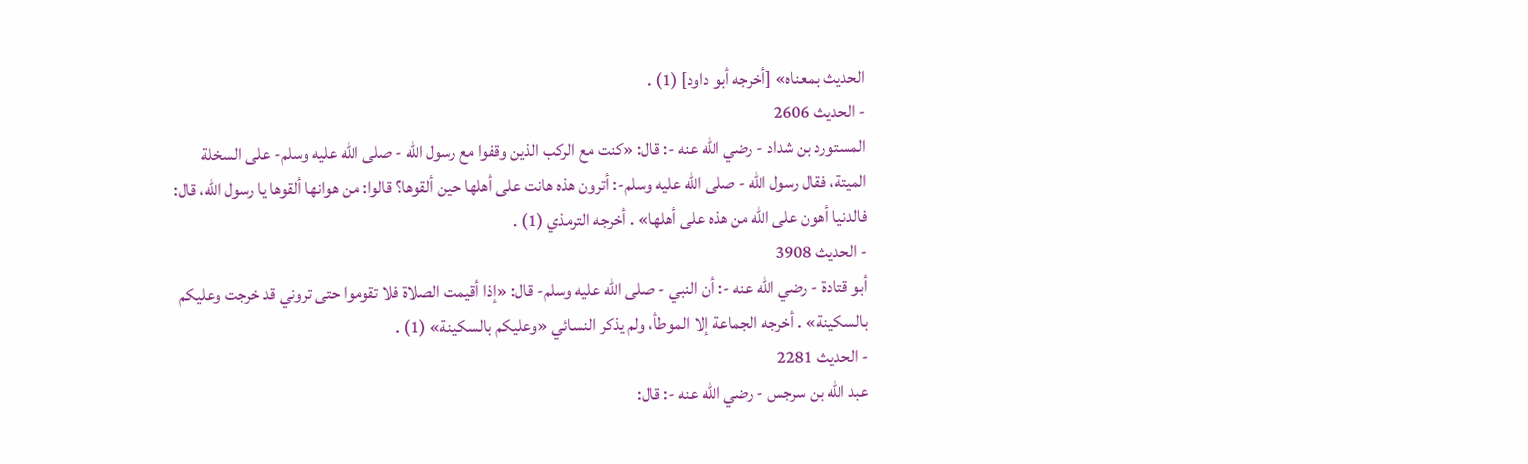الحديث بمعناه» [أخرجه أبو داود] (1) .
- الحديث 2606
المستورد بن شداد - رضي الله عنه -: قال: «كنت مع الركب الذين وقفوا مع رسول الله - صلى الله عليه وسلم- على السخلة الميتة، فقال رسول الله - صلى الله عليه وسلم-: أترون هذه هانت على أهلها حين ألقوها؟ قالوا: من هوانها ألقوها يا رسول الله، قال: فالدنيا أهون على الله من هذه على أهلها» . أخرجه الترمذي (1) .
- الحديث 3908
أبو قتادة - رضي الله عنه -: أن النبي - صلى الله عليه وسلم- قال: «إذا أقيمت الصلاة فلا تقوموا حتى تروني قد خرجت وعليكم بالسكينة» . أخرجه الجماعة إلا الموطأ، ولم يذكر النسائي «وعليكم بالسكينة» (1) .
- الحديث 2281
عبد الله بن سرجس - رضي الله عنه -: قال: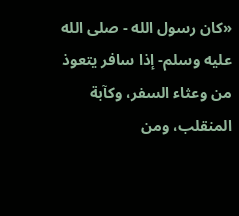«كان رسول الله - صلى الله عليه وسلم- إذا سافر يتعوذ من وعثاء السفر، وكآبة المنقلب، ومن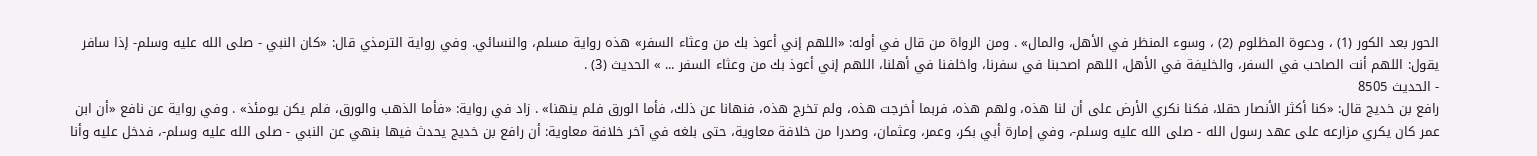الحور بعد الكور (1) ، ودعوة المظلوم (2) ، وسوء المنظر في الأهل، والمال» . ومن الرواة من قال في أوله: «اللهم إني أعوذ بك من وعثاء السفر» هذه رواية مسلم، والنسائي. وفي رواية الترمذي قال: «كان النبي - صلى الله عليه وسلم- إذا سافر يقول: اللهم أنت الصاحب في السفر، والخليفة في الأهل، اللهم اصحبنا في سفرنا، واخلفنا في أهلنا، اللهم إني أعوذ بك من وعثاء السفر ... » الحديث (3) .
- الحديث 8505
رافع بن خديج قال: «كنا أكثر الأنصار حقلا، فكنا نكري الأرض على أن لنا هذه، ولهم هذه، فربما أخرجت هذه، ولم تخرج هذه، فنهانا عن ذلك، فأما الورق فلم ينهنا» . زاد في رواية: «فأما الذهب والورق، فلم يكن يومئذ» . وفي رواية عن نافع «أن ابن عمر كان يكري مزارعه على عهد رسول الله - صلى الله عليه وسلم-، وفي إمارة أبي بكر، وعمر، وعثمان، وصدرا من خلافة معاوية، حتى بلغه في آخر خلافة معاوية: أن رافع بن خديج يحدث فيها بنهي عن النبي - صلى الله عليه وسلم-، فدخل عليه وأنا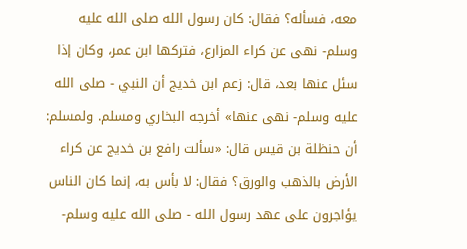معه، فسأله؟ فقال: كان رسول الله صلى الله عليه وسلم- نهى عن كراء المزارع، فتركها ابن عمر، وكان إذا سئل عنها بعد، قال: زعم ابن خديج أن النبي - صلى الله عليه وسلم- نهى عنها» أخرجه البخاري ومسلم. ولمسلم: أن حنظلة بن قيس قال: «سألت رافع بن خديج عن كراء الأرض بالذهب والورق؟ فقال: لا بأس به، إنما كان الناس يؤاجرون على عهد رسول الله - صلى الله عليه وسلم-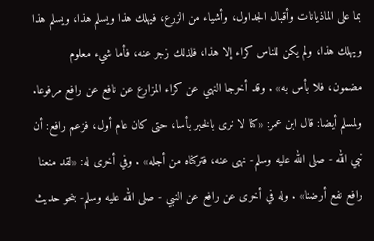بما على الماذيانات وأقبال الجداول، وأشياء من الزرع، فيهلك هذا ويسلم هذا، ويسلم هذا ويهلك هذا، ولم يكن للناس كراء إلا هذا، فلذلك زجر عنه، فأما شيء معلوم مضمون، فلا بأس به» . وقد أخرجا النهي عن كراء المزارع عن نافع عن رافع مرفوعا. ولمسلم أيضا: قال ابن عمر: «كنا لا نرى بالخبر بأسا، حتى كان عام أول، فزعم رافع: أن نبي الله - صلى الله عليه وسلم- نهى عنه، فتركناه من أجله» . وفي أخرى له: «لقد منعنا رافع نفع أرضنا» . وله في أخرى عن رافع عن النبي - صلى الله عليه وسلم- بنحو حديث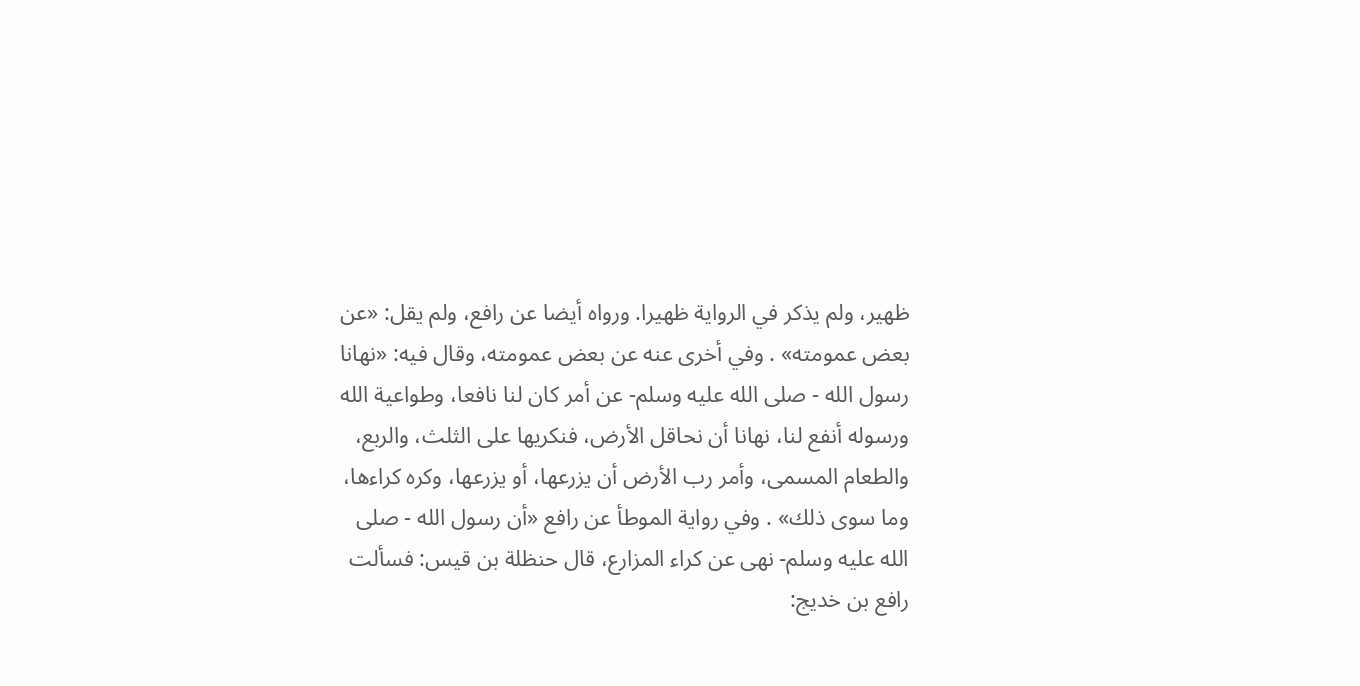ظهير، ولم يذكر في الرواية ظهيرا. ورواه أيضا عن رافع، ولم يقل: «عن بعض عمومته» . وفي أخرى عنه عن بعض عمومته، وقال فيه: «نهانا رسول الله - صلى الله عليه وسلم- عن أمر كان لنا نافعا، وطواعية الله ورسوله أنفع لنا، نهانا أن نحاقل الأرض، فنكريها على الثلث، والربع، والطعام المسمى، وأمر رب الأرض أن يزرعها، أو يزرعها، وكره كراءها، وما سوى ذلك» . وفي رواية الموطأ عن رافع «أن رسول الله - صلى الله عليه وسلم- نهى عن كراء المزارع، قال حنظلة بن قيس: فسألت رافع بن خديج: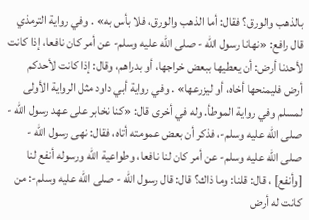بالذهب والورق؟ فقال: أما الذهب والورق، فلا بأس به» . وفي رواية الترمذي قال رافع: «نهانا رسول الله - صلى الله عليه وسلم- عن أمر كان نافعا، إذا كانت لأحدنا أرض: أن يعطيها ببعض خراجها، أو بدراهم، وقال: إذا كانت لأحدكم أرض فليمنحها أخاه، أو ليزرعها» . وفي رواية أبي داود مثل الرواية الأولى لمسلم وفي رواية الموطأ. وله في أخرى قال: «كنا نخابر على عهد رسول الله - صلى الله عليه وسلم-، فذكر أن بعض عمومته أتاه، فقال: نهى رسول الله - صلى الله عليه وسلم- عن أمر كان لنا نافعا، وطواعية الله ورسوله أنفع لنا [وأنفع] ، قال: قلنا: وما ذاك؟ قال: قال رسول الله - صلى الله عليه وسلم-: من كانت له أرض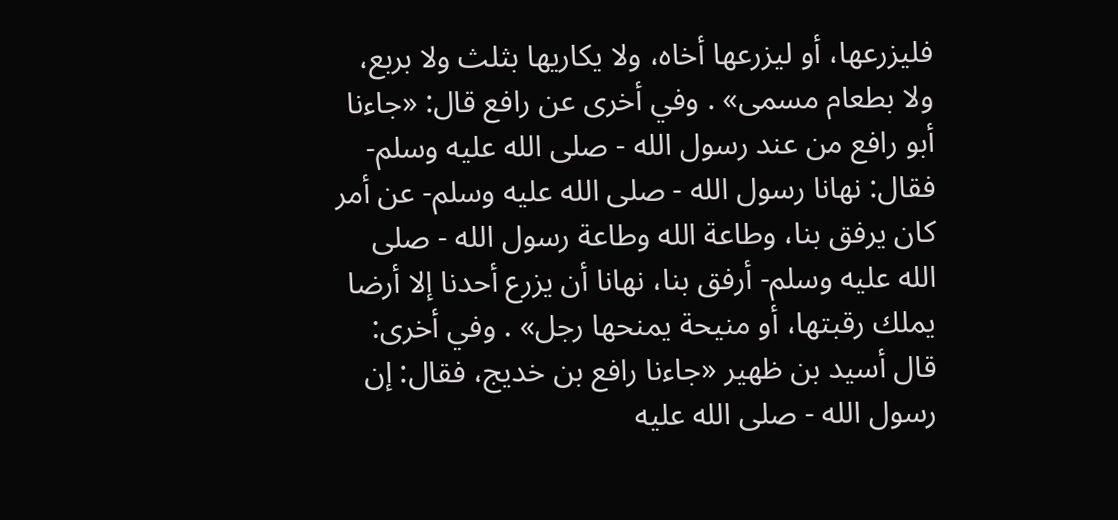فليزرعها، أو ليزرعها أخاه، ولا يكاريها بثلث ولا بربع، ولا بطعام مسمى» . وفي أخرى عن رافع قال: «جاءنا أبو رافع من عند رسول الله - صلى الله عليه وسلم- فقال: نهانا رسول الله - صلى الله عليه وسلم- عن أمر كان يرفق بنا، وطاعة الله وطاعة رسول الله - صلى الله عليه وسلم- أرفق بنا، نهانا أن يزرع أحدنا إلا أرضا يملك رقبتها، أو منيحة يمنحها رجل» . وفي أخرى: قال أسيد بن ظهير «جاءنا رافع بن خديج، فقال: إن رسول الله - صلى الله عليه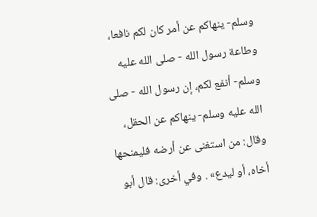وسلم- ينهاكم عن أمر كان لكم نافعا، وطاعة رسول الله - صلى الله عليه وسلم- أنفع لكم، إن رسول الله - صلى الله عليه وسلم- ينهاكم عن الحقل، وقال: من استغنى عن أرضه فليمنحها أخاه، أو ليدع» . وفي أخرى: قال أبو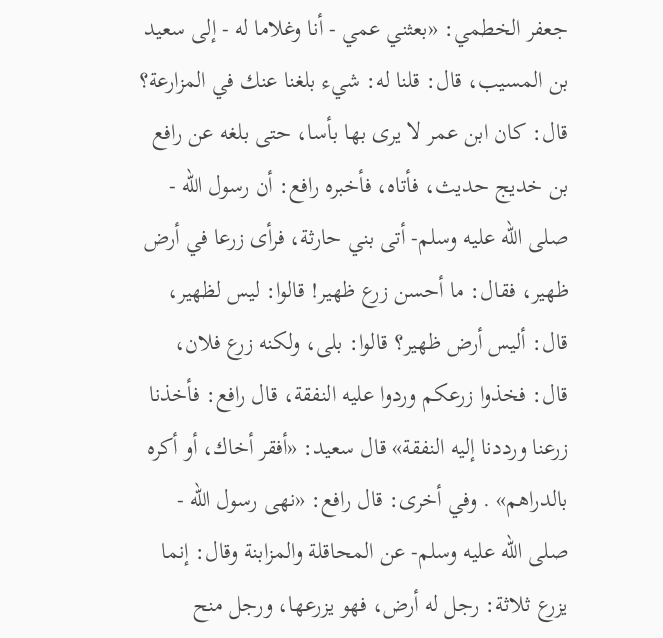جعفر الخطمي: «بعثني عمي - أنا وغلاما له - إلى سعيد بن المسيب، قال: قلنا له: شيء بلغنا عنك في المزارعة؟ قال: كان ابن عمر لا يرى بها بأسا، حتى بلغه عن رافع بن خديج حديث، فأتاه، فأخبره رافع: أن رسول الله - صلى الله عليه وسلم- أتى بني حارثة، فرأى زرعا في أرض ظهير، فقال: ما أحسن زرع ظهير! قالوا: ليس لظهير، قال: أليس أرض ظهير؟ قالوا: بلى، ولكنه زرع فلان، قال: فخذوا زرعكم وردوا عليه النفقة، قال رافع: فأخذنا زرعنا ورددنا إليه النفقة» قال سعيد: «أفقر أخاك، أو أكره بالدراهم» . وفي أخرى: قال رافع: «نهى رسول الله - صلى الله عليه وسلم- عن المحاقلة والمزابنة وقال: إنما يزرع ثلاثة: رجل له أرض، فهو يزرعها، ورجل منح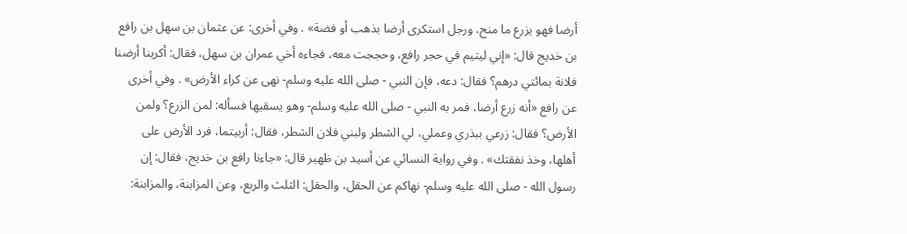أرضا فهو يزرع ما منح، ورجل استكرى أرضا بذهب أو فضة» . وفي أخرى: عن عثمان بن سهل بن رافع بن خديج قال: «إني ليتيم في حجر رافع، وحججت معه، فجاءه أخي عمران بن سهل، فقال: أكرينا أرضنا فلانة بمائتي درهم؟ فقال: دعه، فإن النبي - صلى الله عليه وسلم- نهى عن كراء الأرض» . وفي أخرى عن رافع «أنه زرع أرضا، فمر به النبي - صلى الله عليه وسلم- وهو يسقيها فسأله: لمن الزرع؟ ولمن الأرض؟ فقال: زرعي ببذري وعملي، لي الشطر ولبني فلان الشطر، فقال: أربيتما، فرد الأرض على أهلها، وخذ نفقتك» . وفي رواية النسائي عن أسيد بن ظهير قال: «جاءنا رافع بن خديج، فقال: إن رسول الله - صلى الله عليه وسلم- نهاكم عن الحقل، والحقل: الثلث والربع، وعن المزابنة، والمزابنة: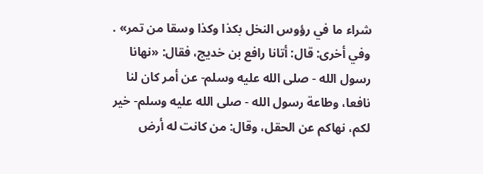شراء ما في رؤوس النخل بكذا وكذا وسقا من تمر» . وفي أخرى: قال: أتانا رافع بن خديج، فقال: «نهانا رسول الله - صلى الله عليه وسلم- عن أمر كان لنا نافعا، وطاعة رسول الله - صلى الله عليه وسلم- خير لكم، نهاكم عن الحقل، وقال: من كانت له أرض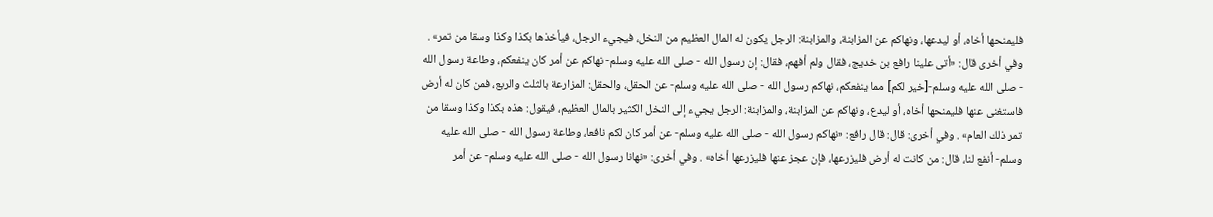فليمنحها أخاه، أو ليدعها، ونهاكم عن المزابنة، والمزابنة: الرجل يكون له المال العظيم من النخل، فيجيء الرجل، فيأخذها بكذا وكذا وسقا من تمر» . وفي أخرى قال: «أتى علينا رافع بن خديج، فقال ولم أفهم، فقال: إن رسول الله - صلى الله عليه وسلم- نهاكم عن أمر كان ينفعكم، وطاعة رسول الله - صلى الله عليه وسلم-[خير لكم] مما ينفعكم، نهاكم رسول الله - صلى الله عليه وسلم- عن الحقل، والحقل: المزارعة بالثلث والربع، فمن كان له أرض فاستغنى عنها فليمنحها أخاه، أو ليدع، ونهاكم عن المزابنة، والمزابنة: الرجل يجيء إلى النخل الكثير بالمال العظيم، فيقول: هذه بكذا وكذا وسقا من تمر ذلك العام» . وفي أخرى: قال: قال رافع: «نهاكم رسول الله - صلى الله عليه وسلم- عن أمر كان لكم نافعا، وطاعة رسول الله - صلى الله عليه وسلم- أنفع لنا، قال: من كانت له أرض فليزرعها، فإن عجز عنها فليزرعها أخاه» . وفي أخرى: «نهانا رسول الله - صلى الله عليه وسلم- عن أمر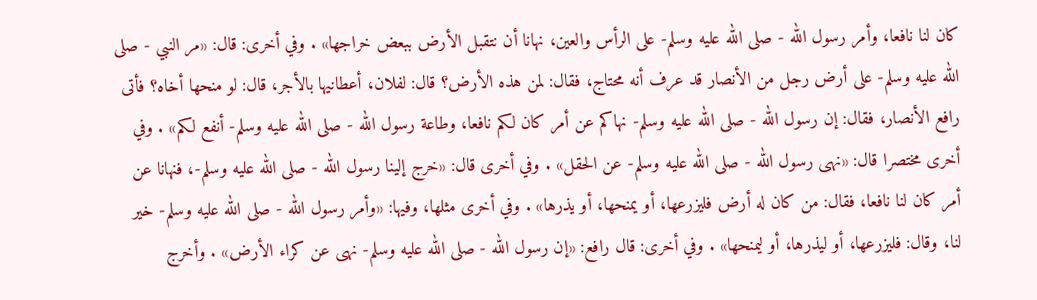كان لنا نافعا، وأمر رسول الله - صلى الله عليه وسلم- على الرأس والعين، نهانا أن نتقبل الأرض ببعض خراجها» . وفي أخرى: قال: «مر النبي - صلى الله عليه وسلم- على أرض رجل من الأنصار قد عرف أنه محتاج، فقال: لمن هذه الأرض؟ قال: لفلان، أعطانيها بالأجر، قال: لو منحها أخاه؟ فأتى رافع الأنصار، فقال: إن رسول الله - صلى الله عليه وسلم- نهاكم عن أمر كان لكم نافعا، وطاعة رسول الله - صلى الله عليه وسلم- أنفع لكم» . وفي أخرى مختصرا قال: «نهى رسول الله - صلى الله عليه وسلم- عن الحقل» . وفي أخرى قال: «خرج إلينا رسول الله - صلى الله عليه وسلم-، فنهانا عن أمر كان لنا نافعا، فقال: من كان له أرض فليزرعها، أو يمنحها، أو يذرها» . وفي أخرى مثلها، وفيها: «وأمر رسول الله - صلى الله عليه وسلم- خير لنا، وقال: فليزرعها، أو ليذرها، أو ليمنحها» . وفي أخرى: قال رافع: «إن رسول الله - صلى الله عليه وسلم- نهى عن كراء الأرض» . وأخرج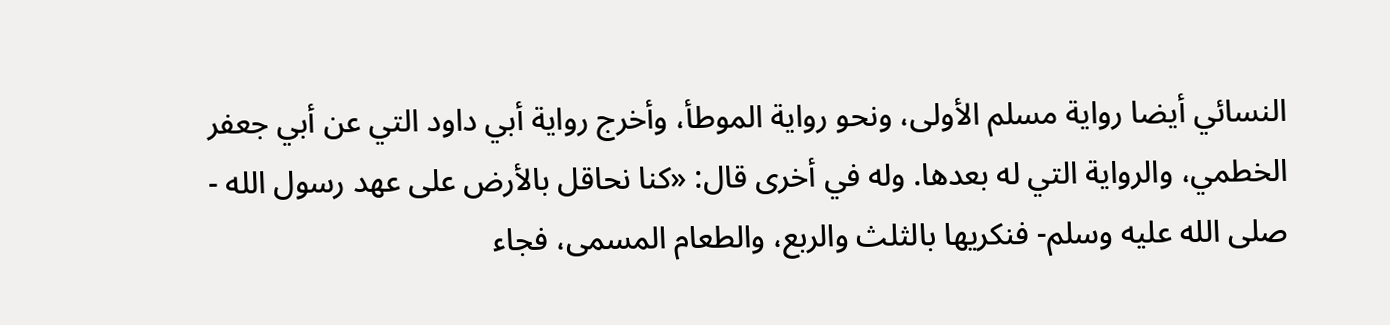النسائي أيضا رواية مسلم الأولى، ونحو رواية الموطأ، وأخرج رواية أبي داود التي عن أبي جعفر الخطمي، والرواية التي له بعدها. وله في أخرى قال: «كنا نحاقل بالأرض على عهد رسول الله - صلى الله عليه وسلم- فنكريها بالثلث والربع، والطعام المسمى، فجاء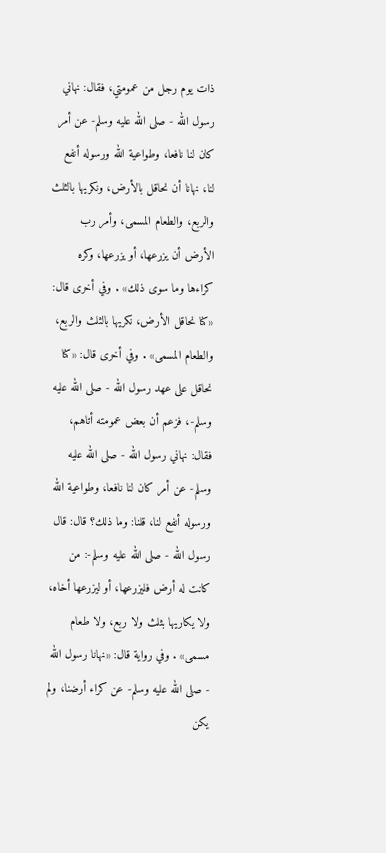ذات يوم رجل من عمومتي، فقال: نهاني رسول الله - صلى الله عليه وسلم- عن أمر كان لنا نافعا، وطواعية الله ورسوله أنفع لنا، نهانا أن نحاقل بالأرض، ونكريها بالثلث والربع، والطعام المسمى، وأمر رب الأرض أن يزرعها، أو يزرعها، وكره كراءها وما سوى ذلك» . وفي أخرى قال: «كنا نحاقل الأرض، نكريها بالثلث والربع، والطعام المسمى» . وفي أخرى قال: «كنا نحاقل على عهد رسول الله - صلى الله عليه وسلم-، فزعم أن بعض عمومته أتاهم، فقال: نهاني رسول الله - صلى الله عليه وسلم- عن أمر كان لنا نافعا، وطواعية الله ورسوله أنفع لنا، قلنا: وما ذلك؟ قال: قال رسول الله - صلى الله عليه وسلم-: من كانت له أرض فليزرعها، أو ليزرعها أخاه، ولا يكاريها بثلث ولا ربع، ولا طعام مسمى» . وفي رواية قال: «نهانا رسول الله - صلى الله عليه وسلم- عن كراء أرضنا، ولم يكن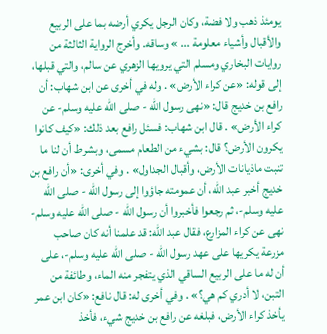يومئذ ذهب ولا فضة، وكان الرجل يكري أرضه بما على الربيع والأقبال وأشياء معلومة ... » وساقه. وأخرج الرواية الثالثة من روايات البخاري ومسلم التي يرويها الزهري عن سالم، والتي قبلها، إلى قوله: «عن كراء الأرض» . وله في أخرى عن ابن شهاب: أن رافع بن خديج قال: «نهى رسول الله - صلى الله عليه وسلم- عن كراء الأرض» . قال ابن شهاب: فسئل رافع بعد ذلك: «كيف كانوا يكرون الأرض؟ قال: بشيء من الطعام مسمى، وبشرط أن لنا ما تنبت ماذيانات الأرض، وأقبال الجداول» . وفي أخرى: «أن رافع بن خديج أخبر عبد الله، أن عمومته جاؤوا إلى رسول الله - صلى الله عليه وسلم-، ثم رجعوا فأخبروا أن رسول الله - صلى الله عليه وسلم- نهى عن كراء المزارع، فقال عبد الله: قد علمنا أنه كان صاحب مزرعة يكريها على عهد رسول الله - صلى الله عليه وسلم-، على أن له ما على الربيع الساقي الذي يتفجر منه الماء، وطائفة من التبن، لا أدري كم هي؟» . وفي أخرى له: قال نافع: «كان ابن عمر يأخذ كراء الأرض، فبلغه عن رافع بن خديج شيء، فأخذ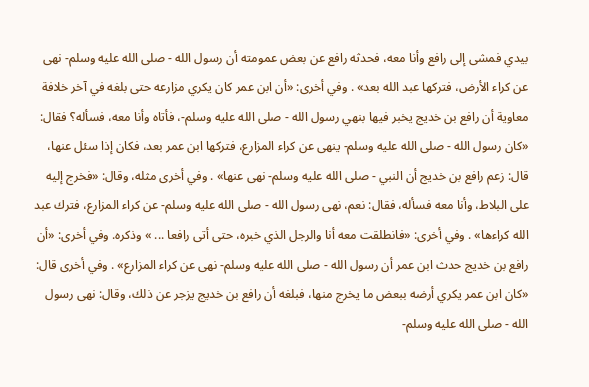بيدي فمشى إلى رافع وأنا معه، فحدثه رافع عن بعض عمومته أن رسول الله - صلى الله عليه وسلم- نهى عن كراء الأرض، فتركها عبد الله بعد» . وفي أخرى: «أن ابن عمر كان يكري مزارعه حتى بلغه في آخر خلافة معاوية أن رافع بن خديج يخبر فيها بنهي رسول الله - صلى الله عليه وسلم-، فأتاه وأنا معه، فسأله؟ فقال: «كان رسول الله - صلى الله عليه وسلم- ينهى عن كراء المزارع، فتركها ابن عمر بعد، فكان إذا سئل عنها، قال: زعم رافع بن خديج أن النبي - صلى الله عليه وسلم- نهى عنها» . وفي أخرى مثله، وقال: «فخرج إليه على البلاط، وأنا معه فسأله، فقال: نعم، نهى رسول الله - صلى الله عليه وسلم- عن كراء المزارع، فترك عبد الله كراءها» . وفي أخرى: «فانطلقت معه أنا والرجل الذي خبره، حتى أتى رافعا ... » وذكره. وفي أخرى: «أن رافع بن خديج حدث ابن عمر أن رسول الله - صلى الله عليه وسلم- نهى عن كراء المزارع» . وفي أخرى قال: «كان ابن عمر يكري أرضه ببعض ما يخرج منها، فبلغه أن رافع بن خديج يزجر عن ذلك، وقال: نهى رسول الله - صلى الله عليه وسلم-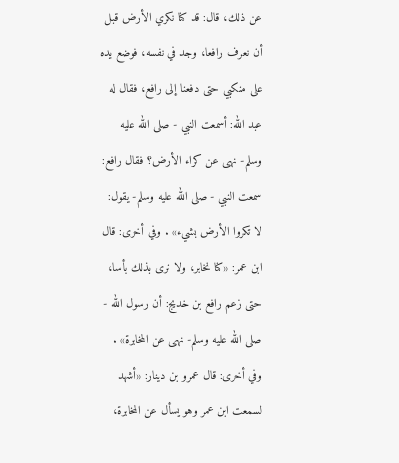عن ذلك، قال: قد كنا نكري الأرض قبل أن نعرف رافعا، وجد في نفسه، فوضع يده على منكبي حتى دفعنا إلى رافع، فقال له عبد الله: أسمعت النبي - صلى الله عليه وسلم- نهى عن كراء الأرض؟ فقال رافع: سمعت النبي - صلى الله عليه وسلم- يقول: لا تكروا الأرض بشيء» . وفي أخرى: قال ابن عمر: «كنا نخابر، ولا نرى بذلك بأسا، حتى زعم رافع بن خديج: أن رسول الله - صلى الله عليه وسلم- نهى عن المخابرة» . وفي أخرى: قال عمرو بن دينار: «أشهد لسمعت ابن عمر وهو يسأل عن المخابرة،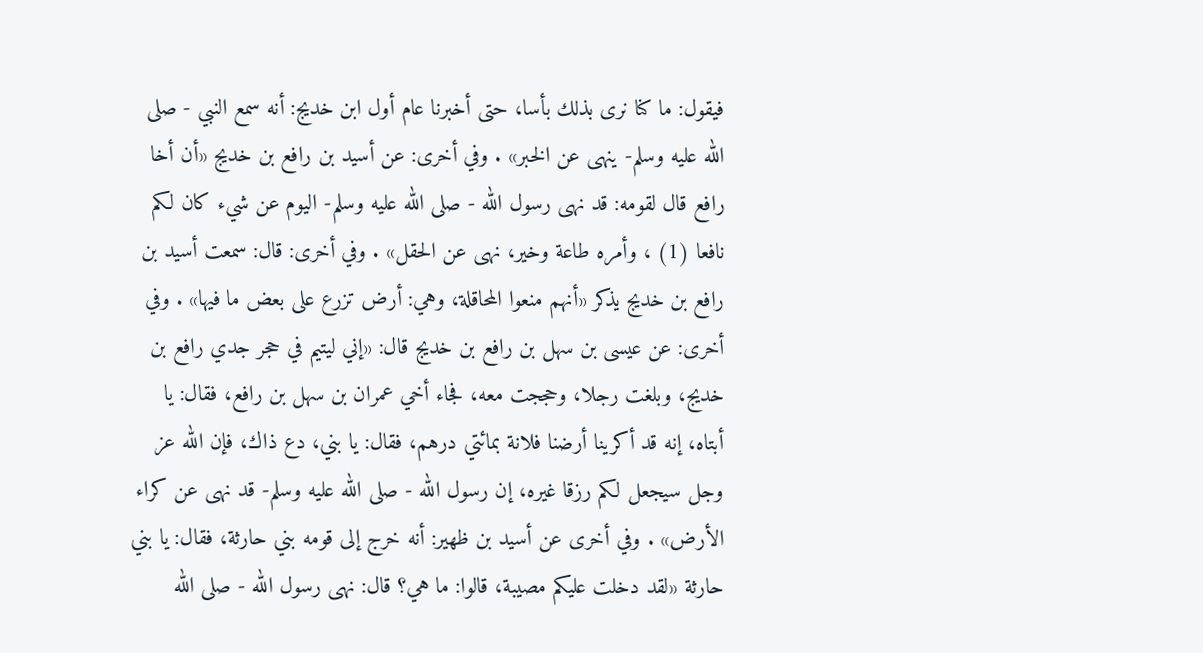فيقول: ما كنا نرى بذلك بأسا، حتى أخبرنا عام أول ابن خديج: أنه سمع النبي - صلى الله عليه وسلم- ينهى عن الخبر» . وفي أخرى: عن أسيد بن رافع بن خديج «أن أخا رافع قال لقومه: قد نهى رسول الله - صلى الله عليه وسلم- اليوم عن شيء كان لكم نافعا (1) ، وأمره طاعة وخير، نهى عن الحقل» . وفي أخرى: قال: سمعت أسيد بن رافع بن خديج يذكر «أنهم منعوا المحاقلة، وهي: أرض تزرع على بعض ما فيها» . وفي أخرى: عن عيسى بن سهل بن رافع بن خديج قال: «إني ليتيم في حجر جدي رافع بن خديج، وبلغت رجلا، وحججت معه، فجاء أخي عمران بن سهل بن رافع، فقال: يا أبتاه، إنه قد أكرينا أرضنا فلانة بمائتي درهم، فقال: يا بني، دع ذاك، فإن الله عز وجل سيجعل لكم رزقا غيره، إن رسول الله - صلى الله عليه وسلم- قد نهى عن كراء الأرض» . وفي أخرى عن أسيد بن ظهير: أنه خرج إلى قومه بني حارثة، فقال: يا بني حارثة «لقد دخلت عليكم مصيبة، قالوا: ما هي؟ قال: نهى رسول الله - صلى الله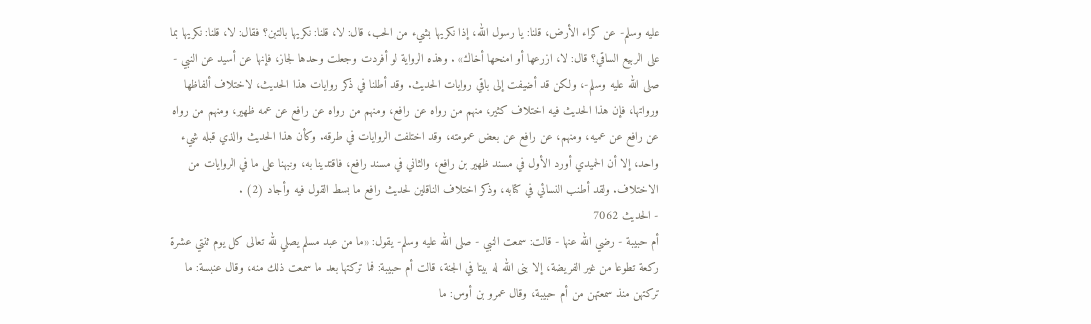عليه وسلم- عن كراء الأرض، قلنا: يا رسول الله، إذا نكريها بشيء من الحب، قال: لا، قلنا: نكريها بالتبن؟ فقال: لا، قلنا: نكريها بما على الربيع الساقي؟ قال: لا، ازرعها أو امنحها أخاك» . وهذه الرواية لو أفردت وجعلت وحدها لجاز، فإنها عن أسيد عن النبي - صلى الله عليه وسلم-، ولكن قد أضيفت إلى باقي روايات الحديث. وقد أطلنا في ذكر روايات هذا الحديث، لاختلاف ألفاظها ورواتها، فإن هذا الحديث فيه اختلاف كثير، منهم من رواه عن رافع، ومنهم من رواه عن رافع عن عمه ظهير، ومنهم من رواه عن رافع عن عميه، ومنهم، عن رافع عن بعض عمومته، وقد اختلفت الروايات في طرقه. وكأن هذا الحديث والذي قبله شيء واحد، إلا أن الحميدي أورد الأول في مسند ظهير بن رافع، والثاني في مسند رافع، فاقتدينا به، ونبهنا على ما في الروايات من الاختلاف. ولقد أطنب النسائي في كتابه، وذكر اختلاف الناقلين لحديث رافع ما بسط القول فيه وأجاد (2) .
- الحديث 7062
أم حبيبة - رضي الله عنها - قالت: سمعت النبي - صلى الله عليه وسلم- يقول: «ما من عبد مسلم يصلي لله تعالى كل يوم ثنتي عشرة ركعة تطوعا من غير الفريضة، إلا بنى الله له بيتا في الجنة، قالت أم حبيبة: فما تركتها بعد ما سمعت ذلك منه، وقال عنبسة: ما تركتهن منذ سمعتهن من أم حبيبة، وقال عمرو بن أوس: ما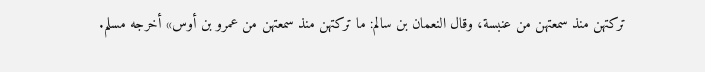تركتهن منذ سمعتهن من عنبسة، وقال النعمان بن سالم: ما تركتهن منذ سمعتهن من عمرو بن أوس» أخرجه مسلم.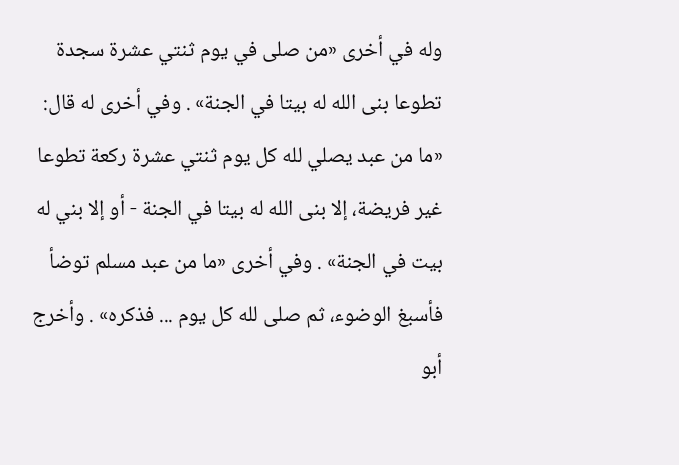وله في أخرى «من صلى في يوم ثنتي عشرة سجدة تطوعا بنى الله له بيتا في الجنة» . وفي أخرى له قال: «ما من عبد يصلي لله كل يوم ثنتي عشرة ركعة تطوعا غير فريضة، إلا بنى الله له بيتا في الجنة - أو إلا بني له بيت في الجنة» . وفي أخرى «ما من عبد مسلم توضأ فأسبغ الوضوء، ثم صلى لله كل يوم ... فذكره» . وأخرج أبو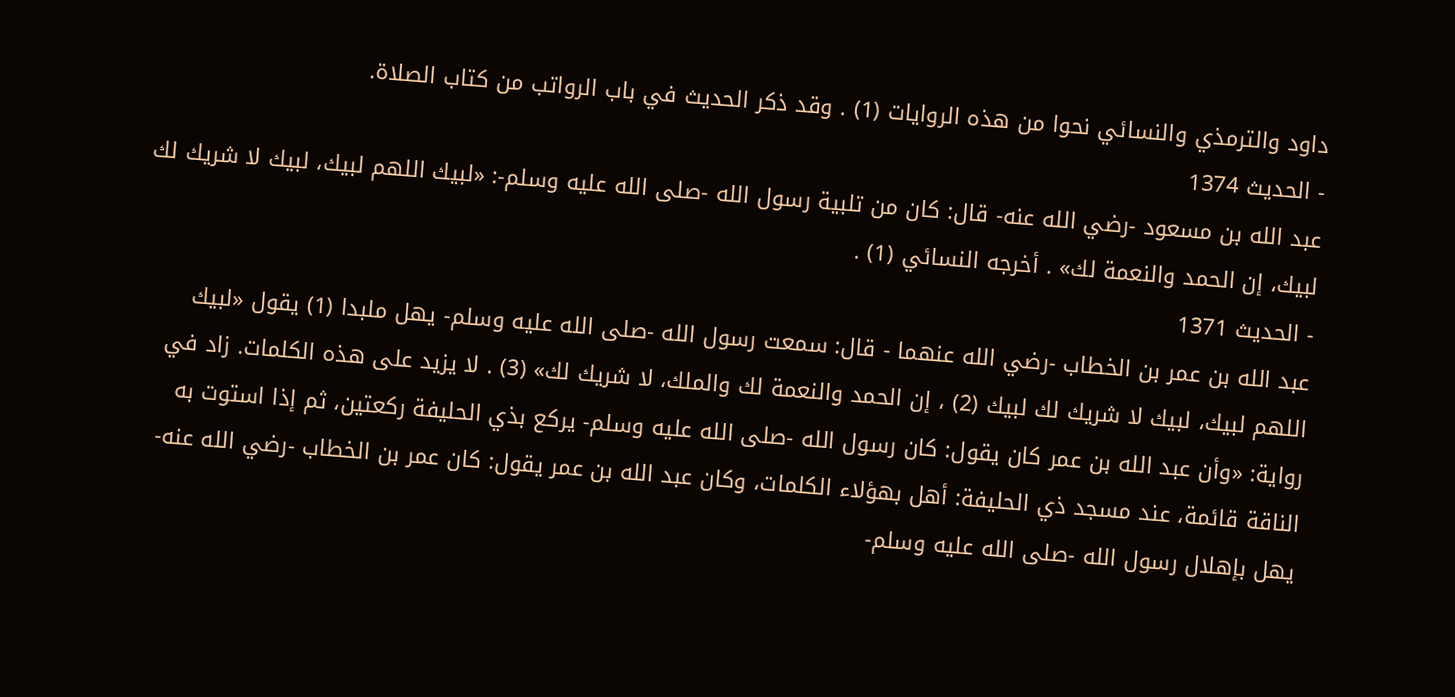داود والترمذي والنسائي نحوا من هذه الروايات (1) . وقد ذكر الحديث في باب الرواتب من كتاب الصلاة.
- الحديث 1374
عبد الله بن مسعود -رضي الله عنه- قال: كان من تلبية رسول الله -صلى الله عليه وسلم-: «لبيك اللهم لبيك، لبيك لا شريك لك لبيك، إن الحمد والنعمة لك» . أخرجه النسائي (1) .
- الحديث 1371
عبد الله بن عمر بن الخطاب -رضي الله عنهما - قال: سمعت رسول الله -صلى الله عليه وسلم- يهل ملبدا (1) يقول «لبيك اللهم لبيك، لبيك لا شريك لك لبيك (2) ، إن الحمد والنعمة لك والملك، لا شريك لك» (3) . لا يزيد على هذه الكلمات. زاد في رواية: «وأن عبد الله بن عمر كان يقول: كان رسول الله -صلى الله عليه وسلم- يركع بذي الحليفة ركعتين، ثم إذا استوت به الناقة قائمة، عند مسجد ذي الحليفة: أهل بهؤلاء الكلمات، وكان عبد الله بن عمر يقول: كان عمر بن الخطاب -رضي الله عنه- يهل بإهلال رسول الله -صلى الله عليه وسلم-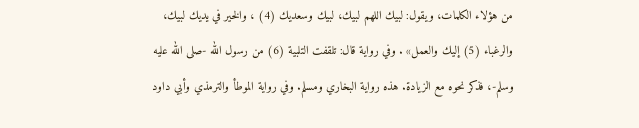من هؤلاء الكلمات، ويقول: لبيك اللهم لبيك، لبيك وسعديك (4) ، والخير في يديك لبيك، والرغباء (5) إليك والعمل» . وفي رواية قال: تلقفت التلبية (6) من رسول الله -صلى الله عليه وسلم-، فذكر نحوه مع الزيادة. هذه رواية البخاري ومسلم. وفي رواية الموطأ والترمذي وأبي داود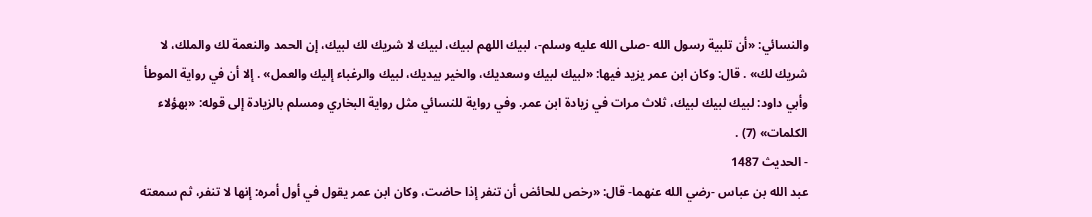والنسائي: «أن تلبية رسول الله -صلى الله عليه وسلم-، لبيك اللهم لبيك، لبيك لا شريك لك لبيك، إن الحمد والنعمة لك والملك، لا شريك لك» . قال: وكان ابن عمر يزيد فيها: «لبيك لبيك وسعديك، والخير بيديك، لبيك والرغباء إليك والعمل» . إلا أن في رواية الموطأ وأبي داود: لبيك لبيك لبيك، ثلاث مرات في زيادة ابن عمر. وفي رواية للنسائي مثل رواية البخاري ومسلم بالزيادة إلى قوله: «بهؤلاء الكلمات» (7) .
- الحديث 1487
عبد الله بن عباس -رضي الله عنهما- قال: «رخص للحائض أن تنفر إذا حاضت، وكان ابن عمر يقول في أول أمره: إنها لا تنفر، ثم سمعته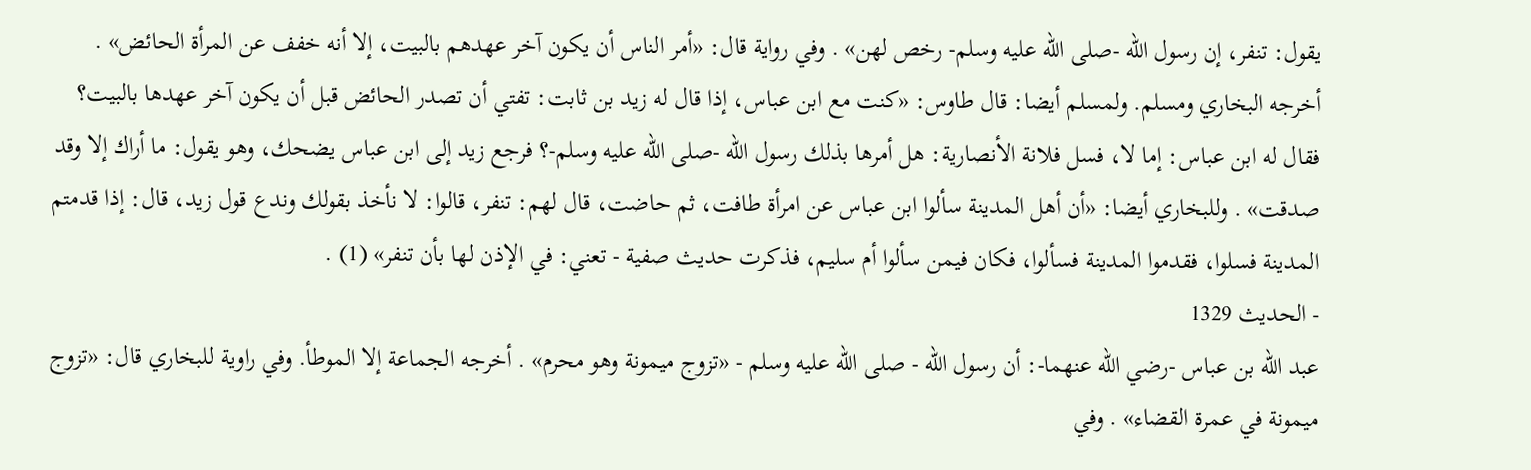يقول: تنفر، إن رسول الله -صلى الله عليه وسلم- رخص لهن» . وفي رواية قال: «أمر الناس أن يكون آخر عهدهم بالبيت، إلا أنه خفف عن المرأة الحائض» . أخرجه البخاري ومسلم. ولمسلم أيضا: قال طاوس: «كنت مع ابن عباس، إذا قال له زيد بن ثابت: تفتي أن تصدر الحائض قبل أن يكون آخر عهدها بالبيت؟ فقال له ابن عباس: إما لا، فسل فلانة الأنصارية: هل أمرها بذلك رسول الله -صلى الله عليه وسلم-؟ فرجع زيد إلى ابن عباس يضحك، وهو يقول: ما أراك إلا وقد صدقت» . وللبخاري أيضا: «أن أهل المدينة سألوا ابن عباس عن امرأة طافت، ثم حاضت، قال لهم: تنفر، قالوا: لا نأخذ بقولك وندع قول زيد، قال: إذا قدمتم المدينة فسلوا، فقدموا المدينة فسألوا، فكان فيمن سألوا أم سليم، فذكرت حديث صفية - تعني: في الإذن لها بأن تنفر» (1) .
- الحديث 1329
عبد الله بن عباس -رضي الله عنهما-: أن رسول الله - صلى الله عليه وسلم - «تزوج ميمونة وهو محرم» . أخرجه الجماعة إلا الموطأ. وفي راوية للبخاري قال: «تزوج ميمونة في عمرة القضاء» . وفي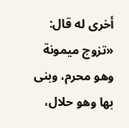أخرى له قال: «تزوج ميمونة وهو محرم، وبنى بها وهو حلال،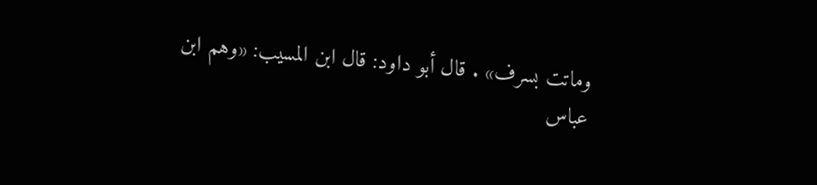وماتت بسرف» . قال أبو داود: قال ابن المسيب: «وهم ابن عباس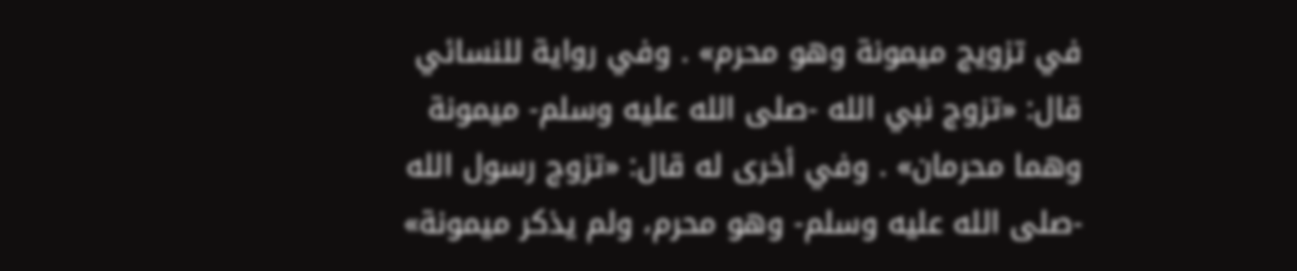في تزويج ميمونة وهو محرم» . وفي رواية للنسائي قال: «تزوج نبي الله -صلى الله عليه وسلم- ميمونة وهما محرمان» . وفي أخرى له قال: «تزوج رسول الله -صلى الله عليه وسلم- وهو محرم، ولم يذكر ميمونة»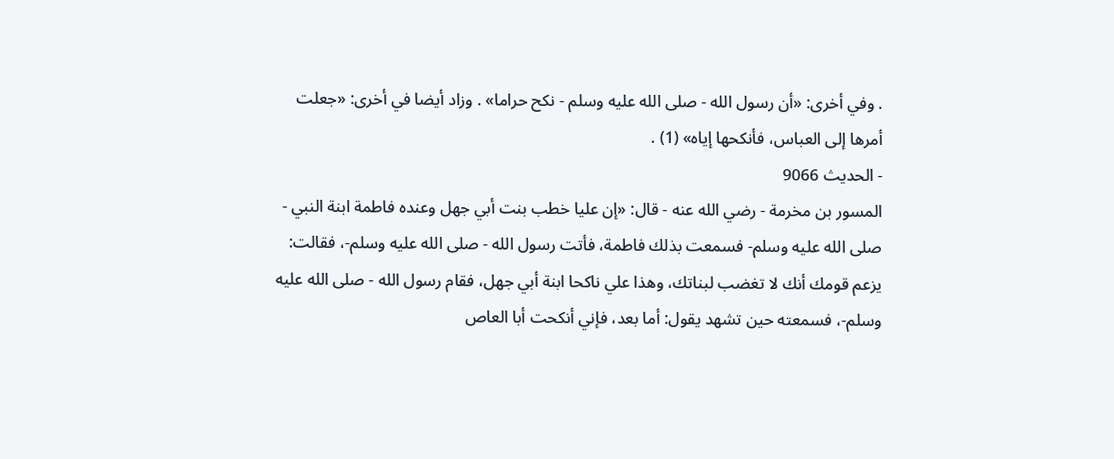. وفي أخرى: «أن رسول الله - صلى الله عليه وسلم - نكح حراما» . وزاد أيضا في أخرى: «جعلت أمرها إلى العباس، فأنكحها إياه» (1) .
- الحديث 9066
المسور بن مخرمة - رضي الله عنه - قال: «إن عليا خطب بنت أبي جهل وعنده فاطمة ابنة النبي - صلى الله عليه وسلم- فسمعت بذلك فاطمة، فأتت رسول الله - صلى الله عليه وسلم-، فقالت: يزعم قومك أنك لا تغضب لبناتك، وهذا علي ناكحا ابنة أبي جهل، فقام رسول الله - صلى الله عليه وسلم-، فسمعته حين تشهد يقول: أما بعد، فإني أنكحت أبا العاص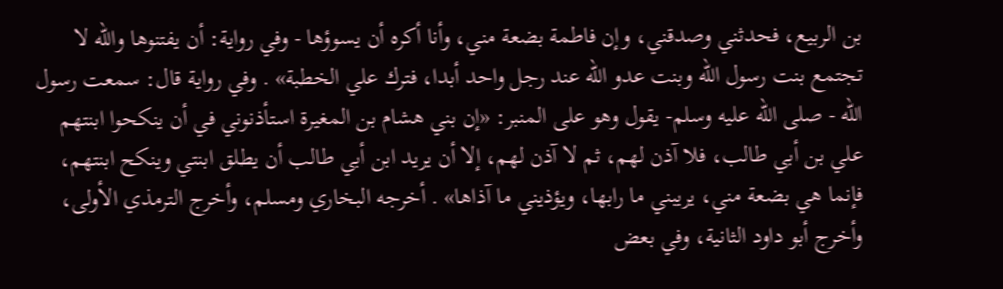بن الربيع، فحدثني وصدقني، وإن فاطمة بضعة مني، وأنا أكره أن يسوؤها - وفي رواية: أن يفتنوها والله لا تجتمع بنت رسول الله وبنت عدو الله عند رجل واحد أبدا، فترك علي الخطبة» . وفي رواية قال: سمعت رسول الله - صلى الله عليه وسلم- يقول وهو على المنبر: «إن بني هشام بن المغيرة استأذنوني في أن ينكحوا ابنتهم علي بن أبي طالب، فلا آذن لهم، ثم لا آذن لهم، إلا أن يريد ابن أبي طالب أن يطلق ابنتي وينكح ابنتهم، فإنما هي بضعة مني، يريبني ما رابها، ويؤذيني ما آذاها» . أخرجه البخاري ومسلم، وأخرج الترمذي الأولى، وأخرج أبو داود الثانية، وفي بعض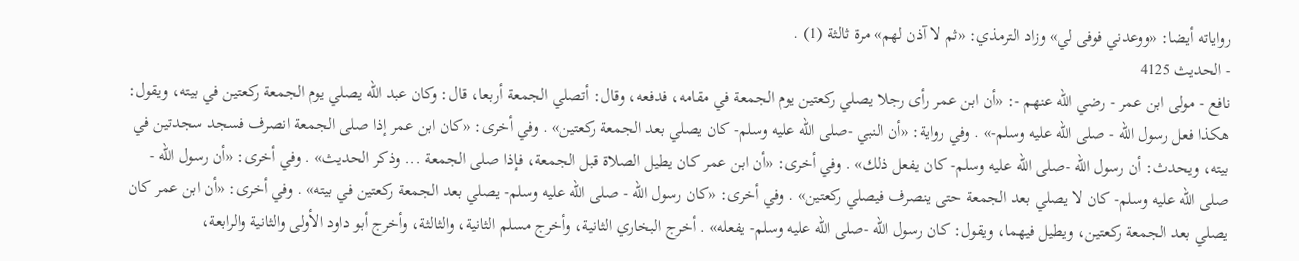رواياته أيضا: «ووعدني فوفى لي» وزاد الترمذي: «ثم لا آذن لهم» مرة ثالثة (1) .
- الحديث 4125
نافع - مولى ابن عمر - رضي الله عنهم -: «أن ابن عمر رأى رجلا يصلي ركعتين يوم الجمعة في مقامه، فدفعه، وقال: أتصلي الجمعة أربعا، قال: وكان عبد الله يصلي يوم الجمعة ركعتين في بيته، ويقول: هكذا فعل رسول الله - صلى الله عليه وسلم-» . وفي رواية: «أن النبي -صلى الله عليه وسلم- كان يصلي بعد الجمعة ركعتين» . وفي أخرى: «كان ابن عمر إذا صلى الجمعة انصرف فسجد سجدتين في بيته، ويحدث: أن رسول الله -صلى الله عليه وسلم- كان يفعل ذلك» . وفي أخرى: «أن ابن عمر كان يطيل الصلاة قبل الجمعة، فإذا صلى الجمعة ... وذكر الحديث» . وفي أخرى: «أن رسول الله - صلى الله عليه وسلم- كان لا يصلي بعد الجمعة حتى ينصرف فيصلي ركعتين» . وفي أخرى: «كان رسول الله - صلى الله عليه وسلم- يصلي بعد الجمعة ركعتين في بيته» . وفي أخرى: «أن ابن عمر كان يصلي بعد الجمعة ركعتين، ويطيل فيهما، ويقول: كان رسول الله -صلى الله عليه وسلم- يفعله» . أخرج البخاري الثانية، وأخرج مسلم الثانية، والثالثة، وأخرج أبو داود الأولى والثانية والرابعة،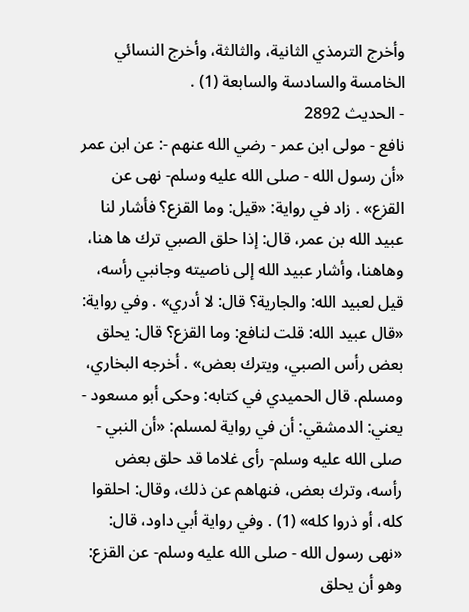وأخرج الترمذي الثانية، والثالثة، وأخرج النسائي الخامسة والسادسة والسابعة (1) .
- الحديث 2892
نافع - مولى ابن عمر - رضي الله عنهم -: عن ابن عمر «أن رسول الله - صلى الله عليه وسلم- نهى عن القزع» . زاد في رواية: «قيل: وما القزع؟ فأشار لنا عبيد الله بن عمر، قال: إذا حلق الصبي ترك ها هنا، وهاهنا، وأشار عبيد الله إلى ناصيته وجانبي رأسه، قيل لعبيد الله: والجارية؟ قال: لا أدري» . وفي رواية: «قال عبيد الله: قلت لنافع: وما القزع؟ قال: يحلق بعض رأس الصبي، ويترك بعض» . أخرجه البخاري، ومسلم. قال الحميدي في كتابه: وحكى أبو مسعود - يعني: الدمشقي: أن في رواية لمسلم: «أن النبي - صلى الله عليه وسلم- رأى غلاما قد حلق بعض رأسه، وترك بعض، فنهاهم عن ذلك، وقال: احلقوا كله، أو ذروا كله» (1) . وفي رواية أبي داود، قال: «نهى رسول الله - صلى الله عليه وسلم- عن القزع: وهو أن يحلق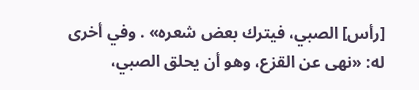[رأس] الصبي، فيترك بعض شعره» . وفي أخرى له: «نهى عن القزع، وهو أن يحلق الصبي،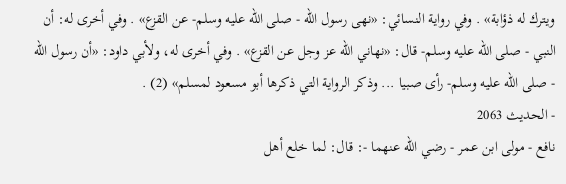ويترك له ذؤابة» . وفي رواية النسائي: «نهى رسول الله - صلى الله عليه وسلم- عن القزع» . وفي أخرى له: أن النبي - صلى الله عليه وسلم- قال: «نهاني الله عز وجل عن القزع» . وفي أخرى له، ولأبي داود: «أن رسول الله - صلى الله عليه وسلم- رأى صبيا ... وذكر الرواية التي ذكرها أبو مسعود لمسلم» (2) .
- الحديث 2063
نافع - مولى ابن عمر - رضي الله عنهما -: قال: لما خلع أهل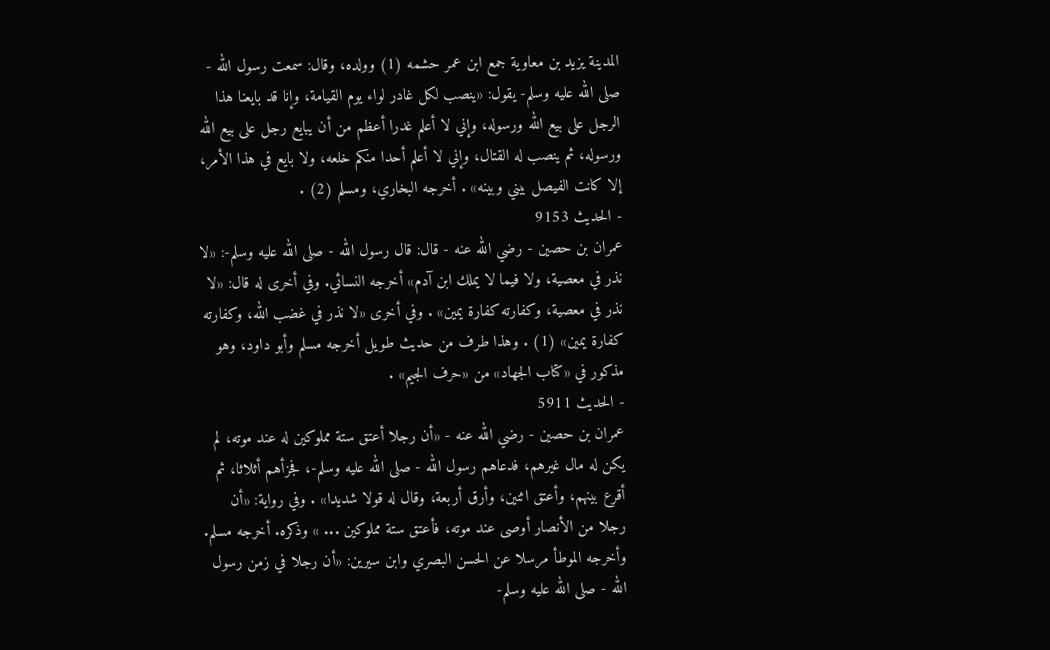المدينة يزيد بن معاوية جمع ابن عمر حشمه (1) وولده، وقال: سمعت رسول الله - صلى الله عليه وسلم- يقول: «ينصب لكل غادر لواء يوم القيامة، وإنا قد بايعنا هذا الرجل على بيع الله ورسوله، وإني لا أعلم غدرا أعظم من أن يبايع رجل على بيع الله ورسوله، ثم ينصب له القتال، وإني لا أعلم أحدا منكم خلعه، ولا بايع في هذا الأمر، إلا كانت الفيصل بيني وبينه» . أخرجه البخاري، ومسلم (2) .
- الحديث 9153
عمران بن حصين - رضي الله عنه - قال: قال رسول الله - صلى الله عليه وسلم-: «لا نذر في معصية، ولا فيما لا يملك ابن آدم» أخرجه النسائي. وفي أخرى له قال: «لا نذر في معصية، وكفارته كفارة يمين» . وفي أخرى «لا نذر في غضب الله، وكفارته كفارة يمين» (1) . وهذا طرف من حديث طويل أخرجه مسلم وأبو داود، وهو مذكور في «كتاب الجهاد» من «حرف الجيم» .
- الحديث 5911
عمران بن حصين - رضي الله عنه - «أن رجلا أعتق ستة مملوكين له عند موته، لم يكن له مال غيرهم، فدعاهم رسول الله - صلى الله عليه وسلم-، فجزأهم أثلاثا، ثم أقرع بينهم، وأعتق اثنين، وأرق أربعة، وقال له قولا شديدا» . وفي رواية: «أن رجلا من الأنصار أوصى عند موته، فأعتق ستة مملوكين ... » وذكره. أخرجه مسلم. وأخرجه الموطأ مرسلا عن الحسن البصري وابن سيرين: «أن رجلا في زمن رسول الله - صلى الله عليه وسلم-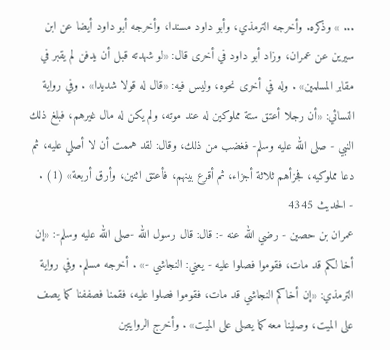... » وذكره. وأخرجه الترمذي، وأبو داود مسندا، وأخرجه أبو داود أيضا عن ابن سيرين عن عمران، وزاد أبو داود في أخرى قال: «لو شهدته قبل أن يدفن لم يقبر في مقابر المسلمين» . وله في أخرى نحوه، وليس فيه: «قال له قولا شديدا» . وفي رواية النسائي: «أن رجلا أعتق ستة مملوكين له عند موته، ولم يكن له مال غيرهم، فبلغ ذلك النبي - صلى الله عليه وسلم- فغضب من ذلك، وقال: لقد هممت أن لا أصلي عليه، ثم دعا مملوكيه، فجزأهم ثلاثة أجزاء، ثم أقرع بينهم، فأعتق اثنين، وأرق أربعة» (1) .
- الحديث 4345
عمران بن حصين - رضي الله عنه -: قال: قال رسول الله -صلى الله عليه وسلم-: «إن أخا لكم قد مات، فقوموا فصلوا عليه - يعني: النجاشي -» . أخرجه مسلم. وفي رواية الترمذي: «إن أخاكم النجاشي قد مات، فقوموا فصلوا عليه، فقمنا فصففنا كما يصف على الميت، وصلينا معه كما يصلى على الميت» . وأخرج الروايتين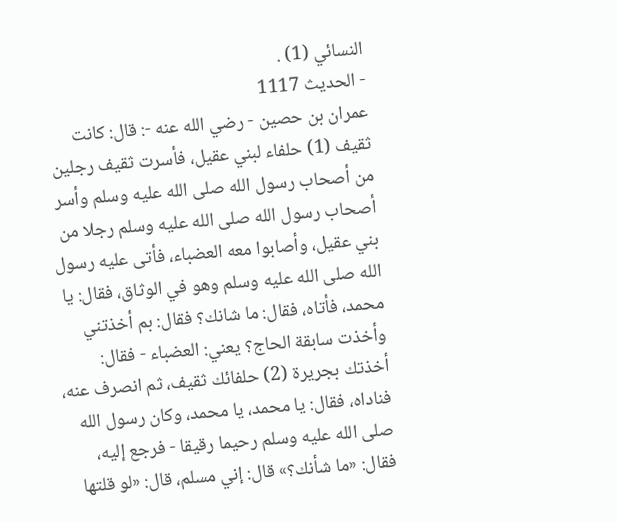النسائي (1) .
- الحديث 1117
عمران بن حصين - رضي الله عنه -: قال: كانت ثقيف (1) حلفاء لبني عقيل، فأسرت ثقيف رجلين من أصحاب رسول الله صلى الله عليه وسلم وأسر أصحاب رسول الله صلى الله عليه وسلم رجلا من بني عقيل، وأصابوا معه العضباء، فأتى عليه رسول الله صلى الله عليه وسلم وهو في الوثاق، فقال: يا محمد، فأتاه، فقال: ما شانك؟ فقال: بم أخذتني وأخذت سابقة الحاج؟ يعني: العضباء - فقال: أخذتك بجريرة (2) حلفائك ثقيف، ثم انصرف عنه، فناداه، فقال: يا محمد، يا محمد، وكان رسول الله صلى الله عليه وسلم رحيما رقيقا - فرجع إليه، فقال: «ما شأنك؟» قال: إني مسلم، قال: «لو قلتها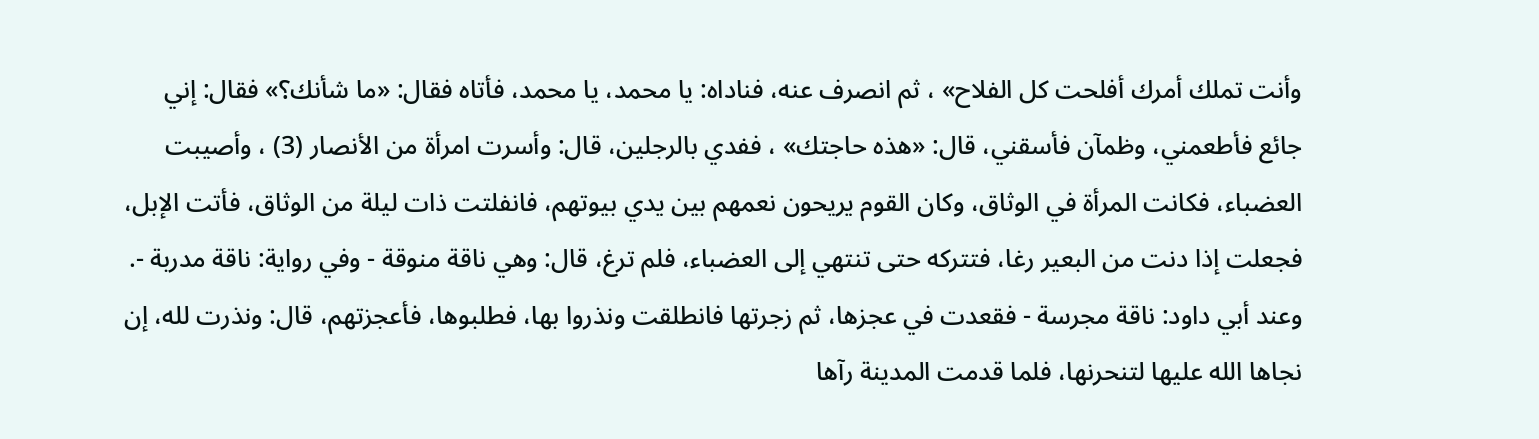وأنت تملك أمرك أفلحت كل الفلاح» ، ثم انصرف عنه، فناداه: يا محمد، يا محمد، فأتاه فقال: «ما شأنك؟» فقال: إني جائع فأطعمني، وظمآن فأسقني، قال: «هذه حاجتك» ، ففدي بالرجلين، قال: وأسرت امرأة من الأنصار (3) ، وأصيبت العضباء، فكانت المرأة في الوثاق، وكان القوم يريحون نعمهم بين يدي بيوتهم، فانفلتت ذات ليلة من الوثاق، فأتت الإبل، فجعلت إذا دنت من البعير رغا، فتتركه حتى تنتهي إلى العضباء، فلم ترغ، قال: وهي ناقة منوقة - وفي رواية: ناقة مدربة -. وعند أبي داود: ناقة مجرسة - فقعدت في عجزها، ثم زجرتها فانطلقت ونذروا بها، فطلبوها، فأعجزتهم، قال: ونذرت لله، إن نجاها الله عليها لتنحرنها، فلما قدمت المدينة رآها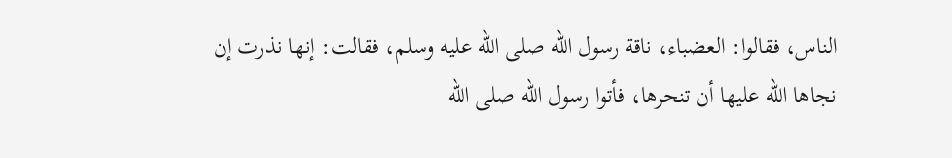الناس، فقالوا: العضباء، ناقة رسول الله صلى الله عليه وسلم، فقالت: إنها نذرت إن نجاها الله عليها أن تنحرها، فأتوا رسول الله صلى الله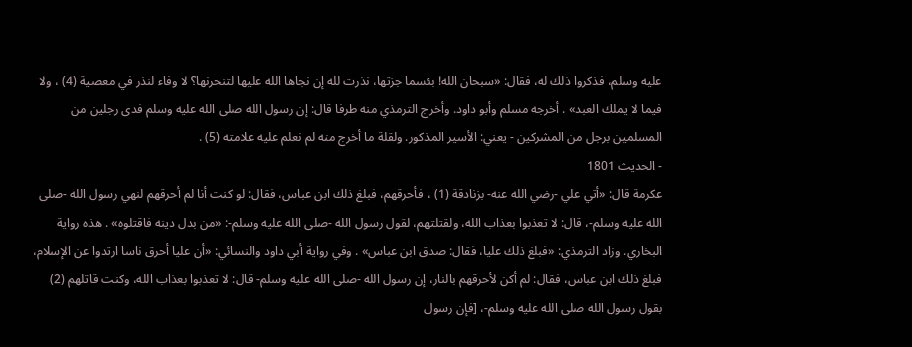عليه وسلم، فذكروا ذلك له، فقال: «سبحان الله! بئسما جزتها، نذرت لله إن نجاها الله عليها لتنحرنها؟ لا وفاء لنذر في معصية (4) ، ولا فيما لا يملك العبد» . أخرجه مسلم وأبو داود. وأخرج الترمذي منه طرفا قال: إن رسول الله صلى الله عليه وسلم فدى رجلين من المسلمين برجل من المشركين - يعني: الأسير المذكور. ولقلة ما أخرج منه لم نعلم عليه علامته (5) .
- الحديث 1801
عكرمة قال: «أتي علي -رضي الله عنه- بزنادقة (1) ، فأحرقهم، فبلغ ذلك ابن عباس، فقال: لو كنت أنا لم أحرقهم لنهي رسول الله -صلى الله عليه وسلم-، قال: لا تعذبوا بعذاب الله، ولقتلتهم، لقول رسول الله -صلى الله عليه وسلم-: «من بدل دينه فاقتلوه» . هذه رواية البخاري. وزاد الترمذي: «فبلغ ذلك عليا، فقال: صدق ابن عباس» . وفي رواية أبي داود والنسائي: «أن عليا أحرق ناسا ارتدوا عن الإسلام، فبلغ ذلك ابن عباس، فقال: لم أكن لأحرقهم بالنار، إن رسول الله -صلى الله عليه وسلم- قال: لا تعذبوا بعذاب الله، وكنت قاتلهم (2) بقول رسول الله صلى الله عليه وسلم-، [فإن رسول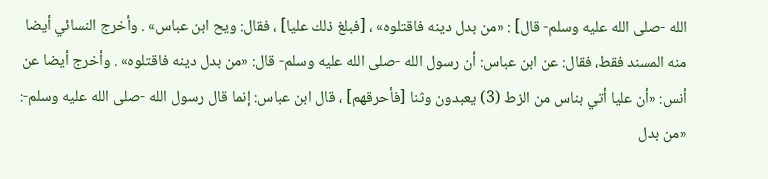الله -صلى الله عليه وسلم- قال] : «من بدل دينه فاقتلوه» ، [فبلغ ذلك عليا] ، فقال: ويح ابن عباس» . وأخرج النسائي أيضا منه المسند فقط، فقال: عن ابن عباس: أن رسول الله -صلى الله عليه وسلم- قال: «من بدل دينه فاقتلوه» . وأخرج أيضا عن أنس: «أن عليا أتي بناس من الزط (3) يعبدون وثنا [فأحرقهم] ، قال ابن عباس: إنما قال رسول الله -صلى الله عليه وسلم-: «من بدل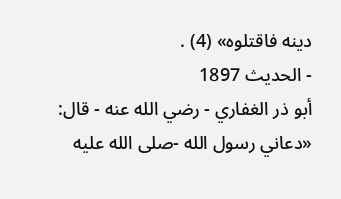دينه فاقتلوه» (4) .
- الحديث 1897
أبو ذر الغفاري - رضي الله عنه - قال: «دعاني رسول الله -صلى الله عليه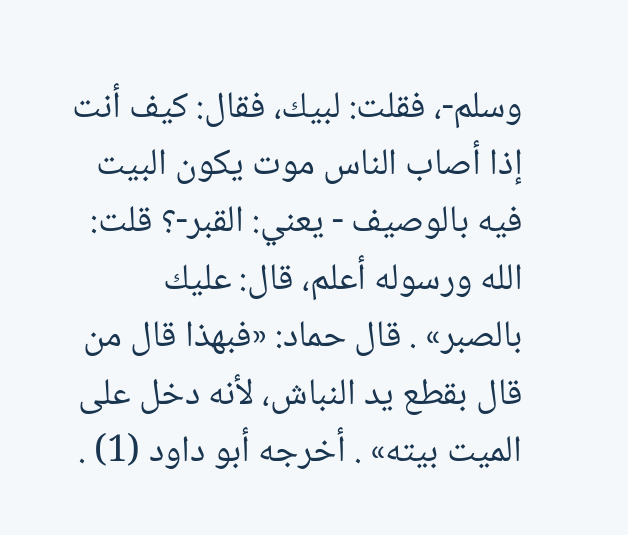وسلم-، فقلت: لبيك، فقال: كيف أنت إذا أصاب الناس موت يكون البيت فيه بالوصيف - يعني: القبر-؟ قلت: الله ورسوله أعلم، قال: عليك بالصبر» . قال حماد: «فبهذا قال من قال بقطع يد النباش، لأنه دخل على الميت بيته» . أخرجه أبو داود (1) .